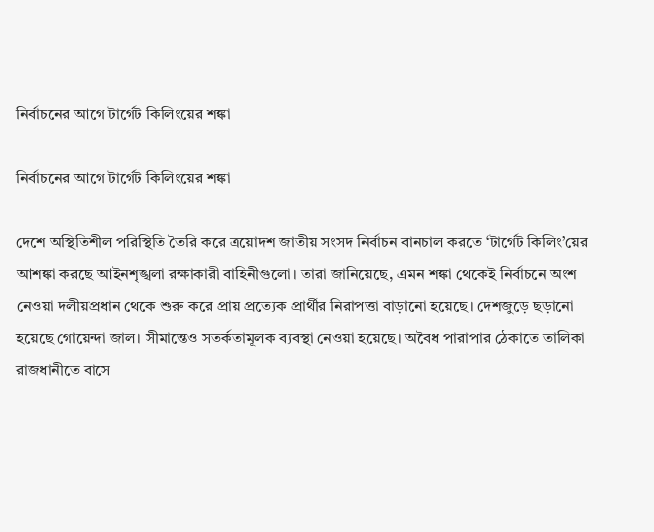নির্বাচনের আগে টার্গেট কিলিংয়ের শঙ্কা

নির্বাচনের আগে টার্গেট কিলিংয়ের শঙ্কা

দেশে অস্থিতিশীল পরিস্থিতি তৈরি করে ত্রয়োদশ জাতীয় সংসদ নির্বাচন বানচাল করতে ‘টার্গেট কিলিং’য়ের আশঙ্কা করছে আইনশৃঙ্খলা রক্ষাকারী বাহিনীগুলো। তারা জানিয়েছে, এমন শঙ্কা থেকেই নির্বাচনে অংশ নেওয়া দলীয়প্রধান থেকে শুরু করে প্রায় প্রত্যেক প্রার্থীর নিরাপত্তা বাড়ানো হয়েছে। দেশজুড়ে ছড়ানো হয়েছে গোয়েন্দা জাল। সীমান্তেও সতর্কতামূলক ব্যবস্থা নেওয়া হয়েছে। অবৈধ পারাপার ঠেকাতে তালিকা
রাজধানীতে বাসে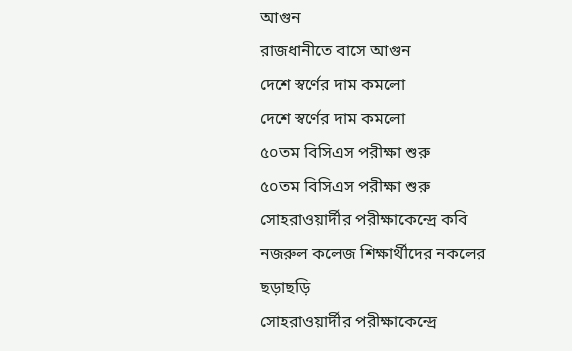আগুন
রাজধানীতে বাসে আগুন
দেশে স্বর্ণের দাম কমলো
দেশে স্বর্ণের দাম কমলো
৫০তম বিসিএস পরীক্ষা শুরু
৫০তম বিসিএস পরীক্ষা শুরু
সোহরাওয়ার্দীর পরীক্ষাকেন্দ্রে কবি নজরুল কলেজ শিক্ষার্থীদের নকলের ছড়াছড়ি
সোহরাওয়ার্দীর পরীক্ষাকেন্দ্রে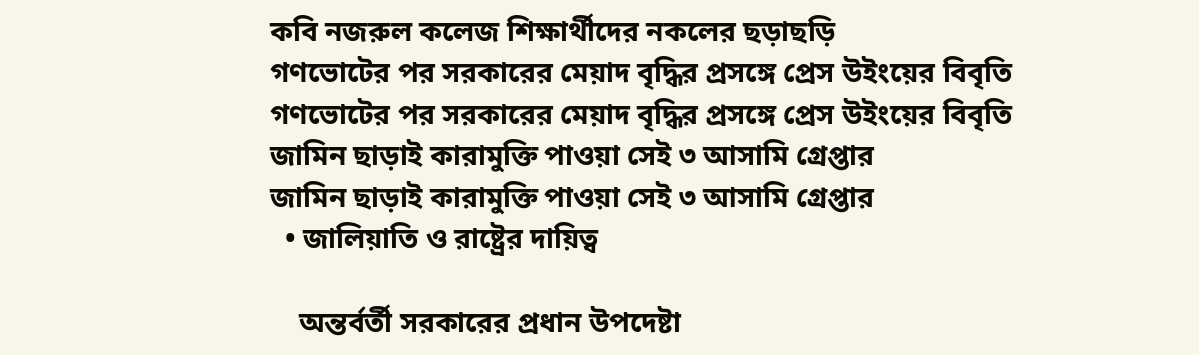কবি নজরুল কলেজ শিক্ষার্থীদের নকলের ছড়াছড়ি
গণভোটের পর সরকারের মেয়াদ বৃদ্ধির প্রসঙ্গে প্রেস উইংয়ের বিবৃতি
গণভোটের পর সরকারের মেয়াদ বৃদ্ধির প্রসঙ্গে প্রেস উইংয়ের বিবৃতি
জামিন ছাড়াই কারামুক্তি পাওয়া সেই ৩ আসামি গ্রেপ্তার
জামিন ছাড়াই কারামুক্তি পাওয়া সেই ৩ আসামি গ্রেপ্তার
  • জালিয়াতি ও রাষ্ট্রের দায়িত্ব

    অন্তর্বর্তী সরকারের প্রধান উপদেষ্টা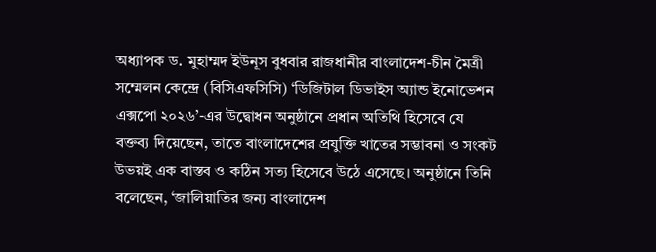অধ্যাপক ড. মুহাম্মদ ইউনূস বুধবার রাজধানীর বাংলাদেশ-চীন মৈত্রী সম্মেলন কেন্দ্রে (বিসিএফসিসি) ‘ডিজিটাল ডিভাইস অ্যান্ড ইনোভেশন এক্সপো ২০২৬’-এর উদ্বোধন অনুষ্ঠানে প্রধান অতিথি হিসেবে যে বক্তব্য দিয়েছেন, তাতে বাংলাদেশের প্রযুক্তি খাতের সম্ভাবনা ও সংকট উভয়ই এক বাস্তব ও কঠিন সত্য হিসেবে উঠে এসেছে। অনুষ্ঠানে তিনি বলেছেন, ‘জালিয়াতির জন্য বাংলাদেশ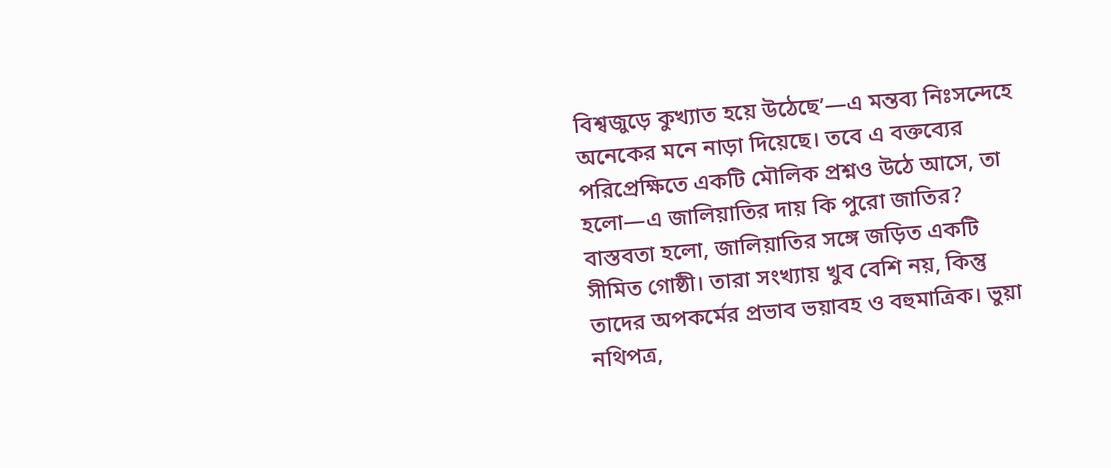বিশ্বজুড়ে কুখ্যাত হয়ে উঠেছে’—এ মন্তব্য নিঃসন্দেহে অনেকের মনে নাড়া দিয়েছে। তবে এ বক্তব্যের পরিপ্রেক্ষিতে একটি মৌলিক প্রশ্নও উঠে আসে, তা হলো—এ জালিয়াতির দায় কি পুরো জাতির? বাস্তবতা হলো, জালিয়াতির সঙ্গে জড়িত একটি সীমিত গোষ্ঠী। তারা সংখ্যায় খুব বেশি নয়, কিন্তু তাদের অপকর্মের প্রভাব ভয়াবহ ও বহুমাত্রিক। ভুয়া নথিপত্র,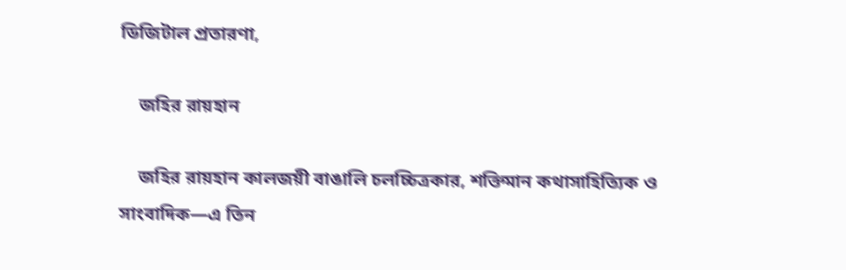ডিজিটাল প্রতারণা,

    জহির রায়হান

    জহির রায়হান কালজয়ী বাঙালি চলচ্চিত্রকার, শক্তিমান কথাসাহিত্যিক ও সাংবাদিক—এ তিন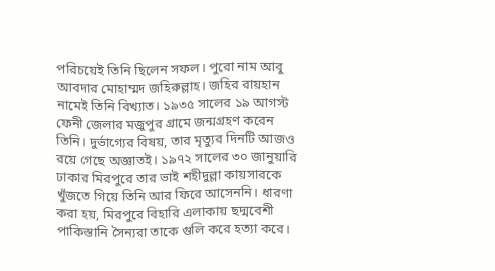পরিচয়েই তিনি ছিলেন সফল। পুরো নাম আবু আবদার মোহাম্মদ জহিরুল্লাহ। জহির রায়হান নামেই তিনি বিখ্যাত। ১৯৩৫ সালের ১৯ আগস্ট ফেনী জেলার মজুপুর গ্রামে জন্মগ্রহণ করেন তিনি। দুর্ভাগ্যের বিষয়, তার মৃত্যুর দিনটি আজও রয়ে গেছে অজ্ঞাতই। ১৯৭২ সালের ৩০ জানুয়ারি ঢাকার মিরপুরে তার ভাই শহীদুল্লা কায়সারকে খুঁজতে গিয়ে তিনি আর ফিরে আসেননি। ধারণা করা হয়, মিরপুরে বিহারি এলাকায় ছদ্মবেশী পাকিস্তানি সৈন্যরা তাকে গুলি করে হত্যা করে।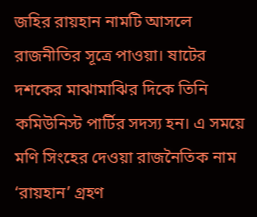জহির রায়হান নামটি আসলে রাজনীতির সূত্রে পাওয়া। ষাটের দশকের মাঝামাঝির দিকে তিনি কমিউনিস্ট পার্টির সদস্য হন। এ সময়ে মণি সিংহের দেওয়া রাজনৈতিক নাম ‘রায়হান’ গ্রহণ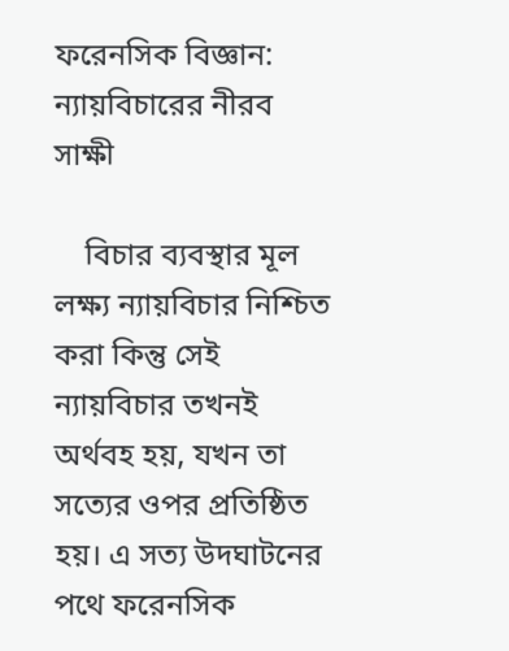ফরেনসিক বিজ্ঞান: ন্যায়বিচারের নীরব সাক্ষী

    বিচার ব্যবস্থার মূল লক্ষ্য ন্যায়বিচার নিশ্চিত করা কিন্তু সেই ন্যায়বিচার তখনই অর্থবহ হয়, যখন তা সত্যের ওপর প্রতিষ্ঠিত হয়। এ সত্য উদঘাটনের পথে ফরেনসিক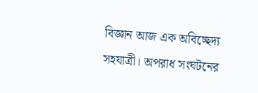বিজ্ঞান আজ এক অবিচ্ছেদ্য সহযাত্রী। অপরাধ সংঘটনের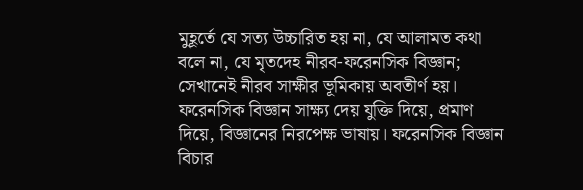মুহূর্তে যে সত্য উচ্চারিত হয় না, যে আলামত কথা বলে না, যে মৃতদেহ নীরব-ফরেনসিক বিজ্ঞান; সেখানেই নীরব সাক্ষীর ভূমিকায় অবতীর্ণ হয়। ফরেনসিক বিজ্ঞান সাক্ষ্য দেয় যুক্তি দিয়ে, প্রমাণ দিয়ে, বিজ্ঞানের নিরপেক্ষ ভাষায়। ফরেনসিক বিজ্ঞান বিচার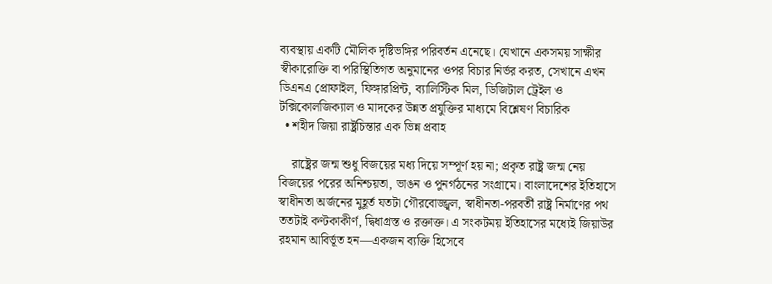ব্যবস্থায় একটি মৌলিক দৃষ্টিভঙ্গির পরিবর্তন এনেছে। যেখানে একসময় সাক্ষীর স্বীকারোক্তি বা পরিস্থিতিগত অনুমানের ওপর বিচার নির্ভর করত, সেখানে এখন ডিএনএ প্রোফাইল, ফিঙ্গারপ্রিন্ট, ব্যালিস্টিক মিল, ডিজিটাল ট্রেইল ও টক্সিকোলজিক্যাল ও মাদকের উন্নত প্রযুক্তির মাধ্যমে বিশ্লেষণ বিচারিক
  • শহীদ জিয়া রাষ্ট্রচিন্তার এক ভিন্ন প্রবাহ

    রাষ্ট্রের জন্ম শুধু বিজয়ের মধ্য দিয়ে সম্পূর্ণ হয় না; প্রকৃত রাষ্ট্র জন্ম নেয় বিজয়ের পরের অনিশ্চয়তা, ভাঙন ও পুনর্গঠনের সংগ্রামে। বাংলাদেশের ইতিহাসে স্বাধীনতা অর্জনের মুহূর্ত যতটা গৌরবোজ্জ্বল, স্বাধীনতা-পরবর্তী রাষ্ট্র নির্মাণের পথ ততটাই কণ্টকাকীর্ণ, দ্বিধাগ্রস্ত ও রক্তাক্ত। এ সংকটময় ইতিহাসের মধ্যেই জিয়াউর রহমান আবির্ভূত হন—একজন ব্যক্তি হিসেবে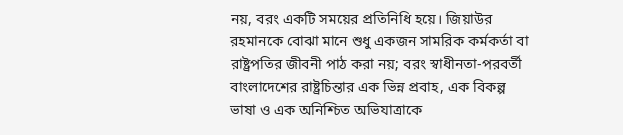নয়, বরং একটি সময়ের প্রতিনিধি হয়ে। জিয়াউর রহমানকে বোঝা মানে শুধু একজন সামরিক কর্মকর্তা বা রাষ্ট্রপতির জীবনী পাঠ করা নয়; বরং স্বাধীনতা-পরবর্তী বাংলাদেশের রাষ্ট্রচিন্তার এক ভিন্ন প্রবাহ, এক বিকল্প ভাষা ও এক অনিশ্চিত অভিযাত্রাকে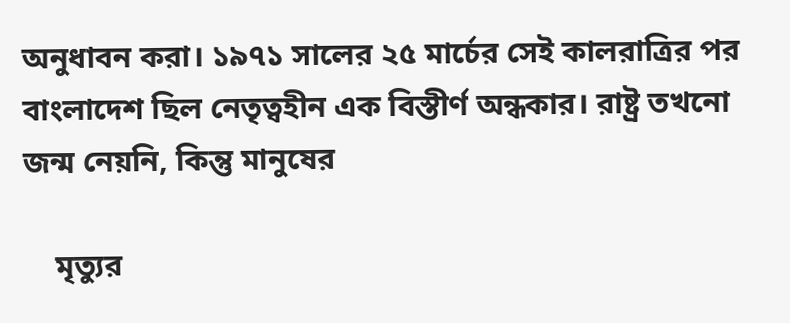অনুধাবন করা। ১৯৭১ সালের ২৫ মার্চের সেই কালরাত্রির পর বাংলাদেশ ছিল নেতৃত্বহীন এক বিস্তীর্ণ অন্ধকার। রাষ্ট্র তখনো জন্ম নেয়নি, কিন্তু মানুষের

    মৃত্যুর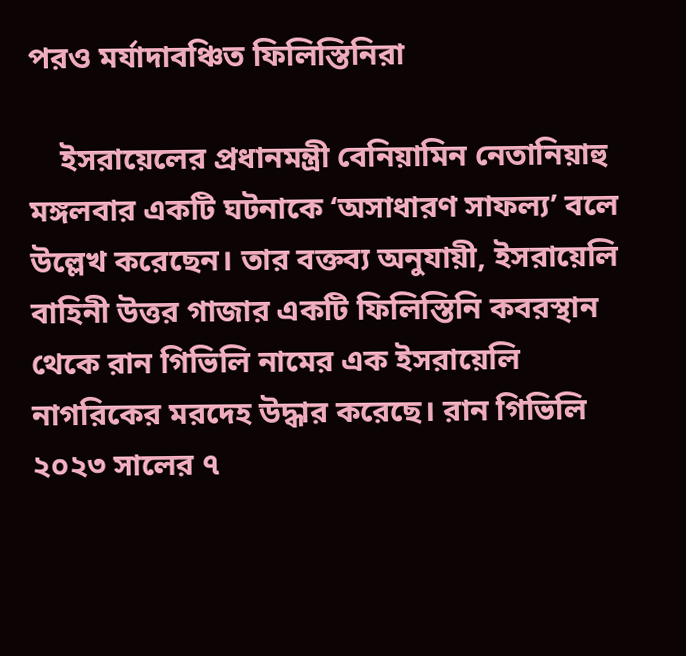পরও মর্যাদাবঞ্চিত ফিলিস্তিনিরা

    ইসরায়েলের প্রধানমন্ত্রী বেনিয়ামিন নেতানিয়াহু মঙ্গলবার একটি ঘটনাকে ‘অসাধারণ সাফল্য’ বলে উল্লেখ করেছেন। তার বক্তব্য অনুযায়ী, ইসরায়েলি বাহিনী উত্তর গাজার একটি ফিলিস্তিনি কবরস্থান থেকে রান গিভিলি নামের এক ইসরায়েলি নাগরিকের মরদেহ উদ্ধার করেছে। রান গিভিলি ২০২৩ সালের ৭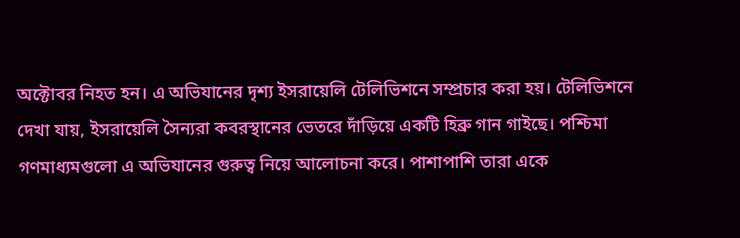অক্টোবর নিহত হন। এ অভিযানের দৃশ্য ইসরায়েলি টেলিভিশনে সম্প্রচার করা হয়। টেলিভিশনে দেখা যায়, ইসরায়েলি সৈন্যরা কবরস্থানের ভেতরে দাঁড়িয়ে একটি হিব্রু গান গাইছে। পশ্চিমা গণমাধ্যমগুলো এ অভিযানের গুরুত্ব নিয়ে আলোচনা করে। পাশাপাশি তারা একে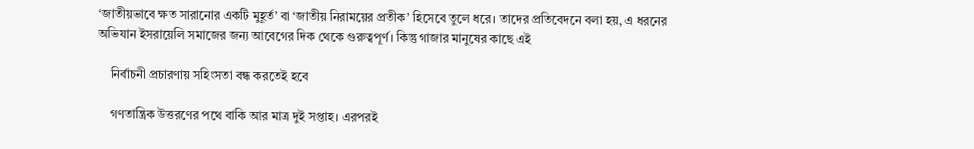‘জাতীয়ভাবে ক্ষত সারানোর একটি মুহূর্ত’ বা ‘জাতীয় নিরাময়ের প্রতীক’ হিসেবে তুলে ধরে। তাদের প্রতিবেদনে বলা হয়, এ ধরনের অভিযান ইসরায়েলি সমাজের জন্য আবেগের দিক থেকে গুরুত্বপূর্ণ। কিন্তু গাজার মানুষের কাছে এই

    নির্বাচনী প্রচারণায় সহিংসতা বন্ধ করতেই হবে

    গণতান্ত্রিক উত্তরণের পথে বাকি আর মাত্র দুই সপ্তাহ। এরপরই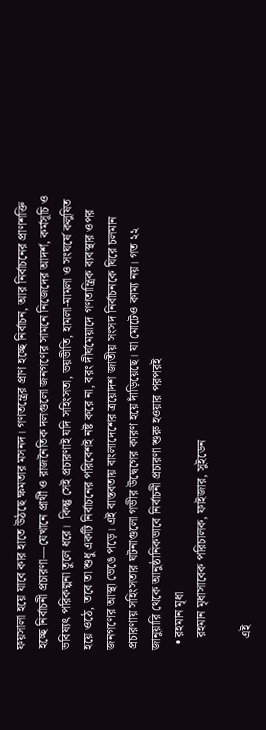ফয়সালা হয়ে যাবে কার হাতে উঠছে ক্ষমতার মসনদ। গণতন্ত্রের প্রাণ হচ্ছে নির্বাচন, আর নির্বাচনের প্রাণশক্তি হচ্ছে নির্বাচনী প্রচারণা—যেখানে প্রার্থী ও রাজনৈতিক দলগুলো জনগণের সামনে নিজেদের আদর্শ, কর্মসূচি ও ভবিষ্যৎ পরিকল্পনা তুলে ধরে।  কিন্তু সেই প্রচারণাই যদি সহিংসতা, ভয়ভীতি, হামলা-মামলা ও সংঘর্ষে কলুষিত হয়ে ওঠে, তবে তা শুধু একটি নির্বাচনের পরিবেশই নষ্ট করে না, বরং দীর্ঘমেয়াদে গণতান্ত্রিক ব্যবস্থার ওপর জনগণের আস্থা ভেঙে পড়ে। এই বাস্তবতায় বাংলাদেশের ত্রয়োদশ জাতীয় সংসদ নির্বাচনকে ঘিরে চলমান প্রচারণায় সহিংসতার ঘটনাগুলো গভীর উদ্বেগের কারণ হয়ে দাঁড়িয়েছে। যা মোটেও কাম্য নয়। গত ২২ জানুয়ারি থেকে আনুষ্ঠানিকভাবে নির্বাচনী প্রচারণা শুরু হওয়ার পরপরই
  • রহমান মৃধা
    রহমান মৃধাসাবেক পরিচালক, ফাইজার, সুইডেন

    এই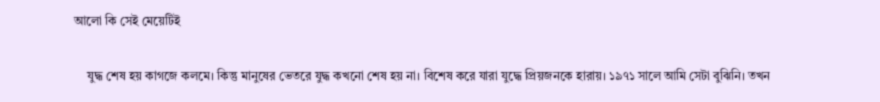আলো কি সেই মেয়েটিই

    যুদ্ধ শেষ হয় কাগজে কলমে। কিন্তু মানুষের ভেতরে যুদ্ধ কখনো শেষ হয় না। বিশেষ করে যারা যুদ্ধে প্রিয়জনকে হারায়। ১৯৭১ সালে আমি সেটা বুঝিনি। তখন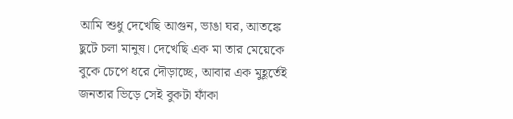আমি শুধু দেখেছি আগুন, ভাঙা ঘর, আতঙ্কে ছুটে চলা মানুষ। দেখেছি এক মা তার মেয়েকে বুকে চেপে ধরে দৌড়াচ্ছে, আবার এক মুহূর্তেই জনতার ভিড়ে সেই বুকটা ফাঁকা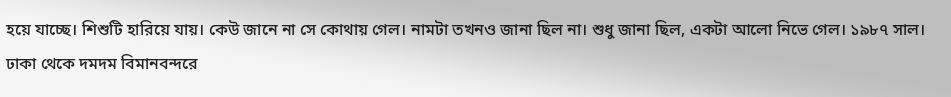হয়ে যাচ্ছে। শিশুটি হারিয়ে যায়। কেউ জানে না সে কোথায় গেল। নামটা তখনও জানা ছিল না। শুধু জানা ছিল, একটা আলো নিভে গেল। ১৯৮৭ সাল। ঢাকা থেকে দমদম বিমানবন্দরে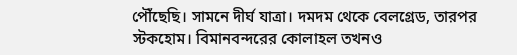পৌঁছেছি। সামনে দীর্ঘ যাত্রা। দমদম থেকে বেলগ্রেড, তারপর স্টকহোম। বিমানবন্দরের কোলাহল তখনও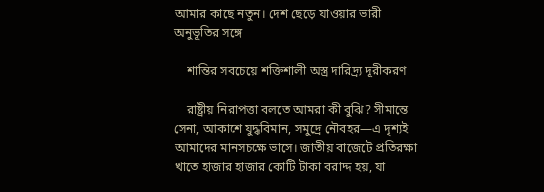আমার কাছে নতুন। দেশ ছেড়ে যাওয়ার ভারী অনুভূতির সঙ্গে

    শান্তির সবচেয়ে শক্তিশালী অস্ত্র দারিদ্র্য দূরীকরণ

    রাষ্ট্রীয় নিরাপত্তা বলতে আমরা কী বুঝি? সীমান্তে সেনা, আকাশে যুদ্ধবিমান, সমুদ্রে নৌবহর—এ দৃশ্যই আমাদের মানসচক্ষে ভাসে। জাতীয় বাজেটে প্রতিরক্ষা খাতে হাজার হাজার কোটি টাকা বরাদ্দ হয়, যা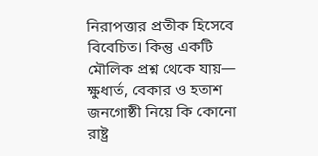নিরাপত্তার প্রতীক হিসেবে বিবেচিত। কিন্তু একটি মৌলিক প্রশ্ন থেকে যায়— ক্ষুধার্ত, বেকার ও হতাশ জনগোষ্ঠী নিয়ে কি কোনো রাষ্ট্র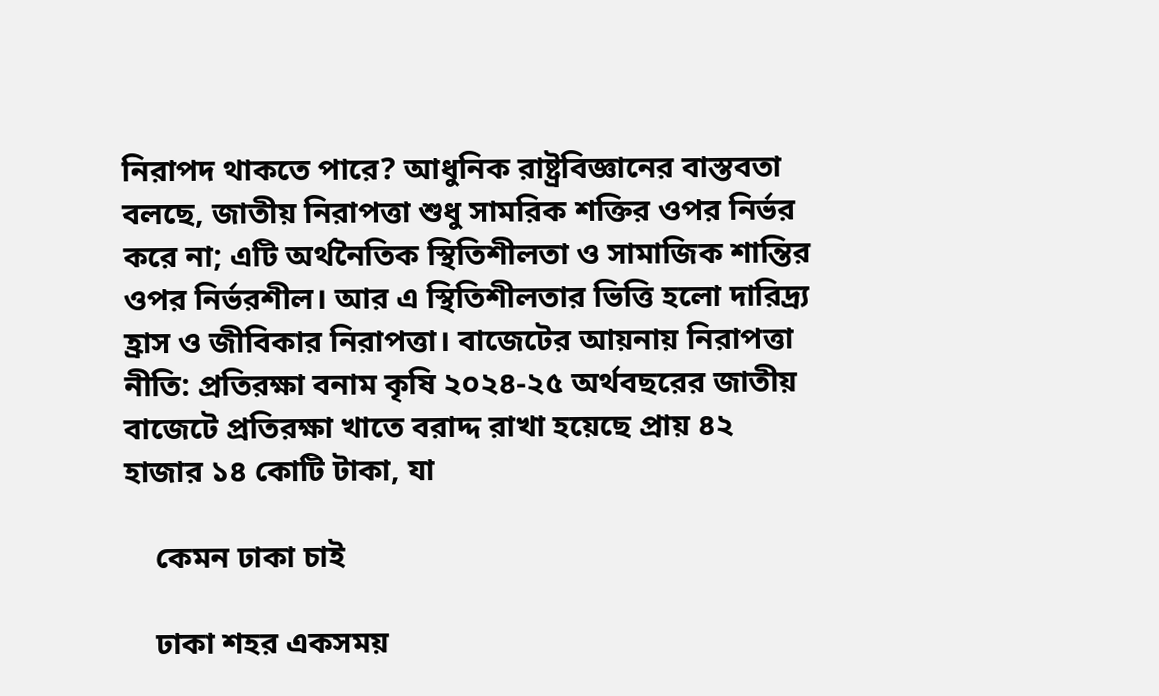নিরাপদ থাকতে পারে? আধুনিক রাষ্ট্রবিজ্ঞানের বাস্তবতা বলছে, জাতীয় নিরাপত্তা শুধু সামরিক শক্তির ওপর নির্ভর করে না; এটি অর্থনৈতিক স্থিতিশীলতা ও সামাজিক শান্তির ওপর নির্ভরশীল। আর এ স্থিতিশীলতার ভিত্তি হলো দারিদ্র্য হ্রাস ও জীবিকার নিরাপত্তা। বাজেটের আয়নায় নিরাপত্তা নীতি: প্রতিরক্ষা বনাম কৃষি ২০২৪-২৫ অর্থবছরের জাতীয় বাজেটে প্রতিরক্ষা খাতে বরাদ্দ রাখা হয়েছে প্রায় ৪২ হাজার ১৪ কোটি টাকা, যা

    কেমন ঢাকা চাই

    ঢাকা শহর একসময়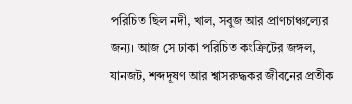পরিচিত ছিল নদী, খাল, সবুজ আর প্রাণচাঞ্চল্যের জন্য। আজ সে ঢাকা পরিচিত কংক্রিটের জঙ্গল, যানজট, শব্দদূষণ আর শ্বাসরুদ্ধকর জীবনের প্রতীক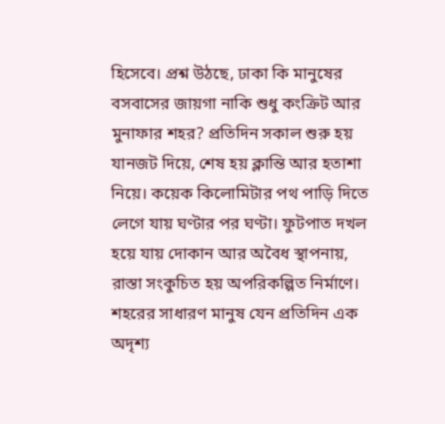হিসেবে। প্রশ্ন উঠছে, ঢাকা কি মানুষের বসবাসের জায়গা নাকি শুধু কংক্রিট আর মুনাফার শহর? প্রতিদিন সকাল শুরু হয় যানজট দিয়ে, শেষ হয় ক্লান্তি আর হতাশা নিয়ে। কয়েক কিলোমিটার পথ পাড়ি দিতে লেগে যায় ঘণ্টার পর ঘণ্টা। ফুটপাত দখল হয়ে যায় দোকান আর অবৈধ স্থাপনায়, রাস্তা সংকুচিত হয় অপরিকল্পিত নির্মাণে। শহরের সাধারণ মানুষ যেন প্রতিদিন এক অদৃশ্য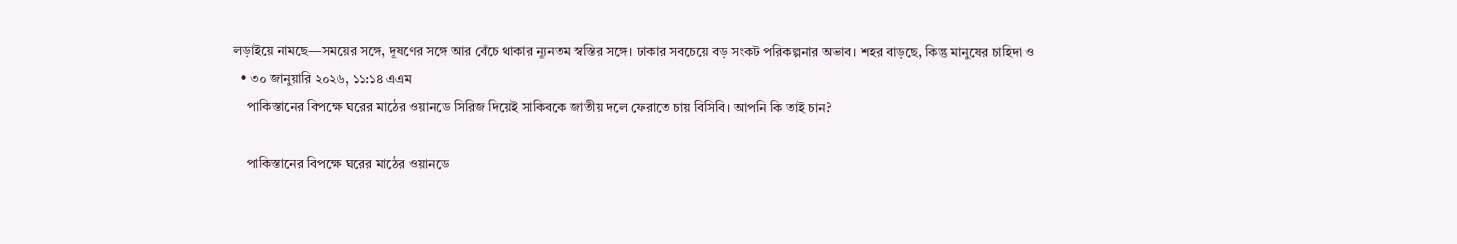লড়াইয়ে নামছে—সময়ের সঙ্গে, দূষণের সঙ্গে আর বেঁচে থাকার ন্যূনতম স্বস্তির সঙ্গে। ঢাকার সবচেয়ে বড় সংকট পরিকল্পনার অভাব। শহর বাড়ছে, কিন্তু মানুষের চাহিদা ও
  • ৩০ জানুয়ারি ২০২৬, ১১:১৪ এএম
    পাকিস্তানের বিপক্ষে ঘরের মাঠের ওয়ানডে সিরিজ দিয়েই সাকিবকে জাতীয় দলে ফেরাতে চায় বিসিবি। আপনি কি তাই চান?

    পাকিস্তানের বিপক্ষে ঘরের মাঠের ওয়ানডে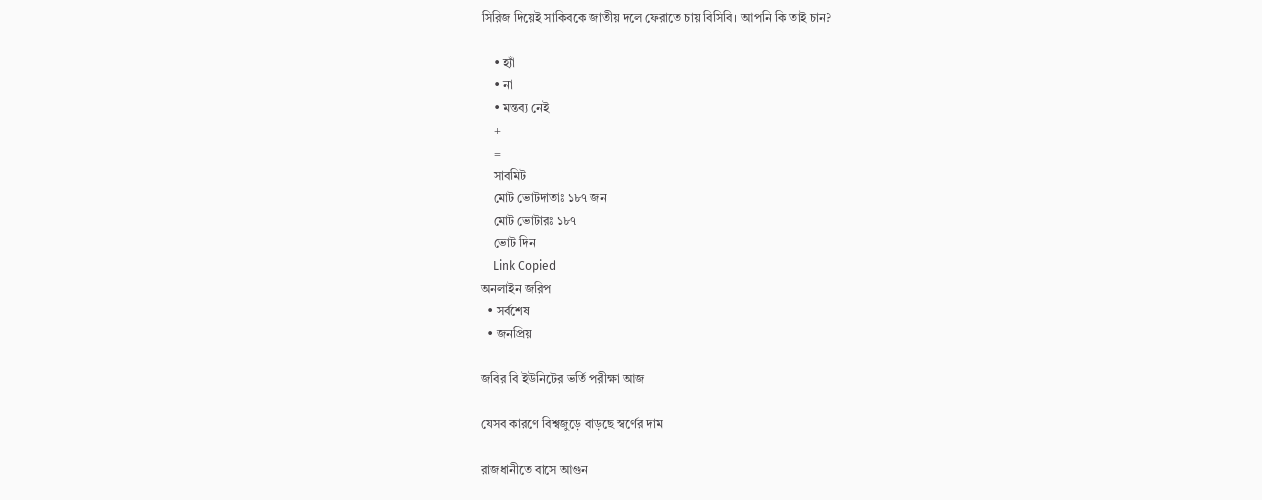সিরিজ দিয়েই সাকিবকে জাতীয় দলে ফেরাতে চায় বিসিবি। আপনি কি তাই চান?

    • হ্যাঁ
    • না
    • মন্তব্য নেই
    +
    =
    সাবমিট
    মোট ভোটদাতাঃ ১৮৭ জন
    মোট ভোটারঃ ১৮৭
    ভোট দিন
    Link Copied
অনলাইন জরিপ
  • সর্বশেষ
  • জনপ্রিয়

জবির বি ইউনিটের ভর্তি পরীক্ষা আজ

যেসব কারণে বিশ্বজুড়ে বাড়ছে স্বর্ণের দাম

রাজধানীতে বাসে আগুন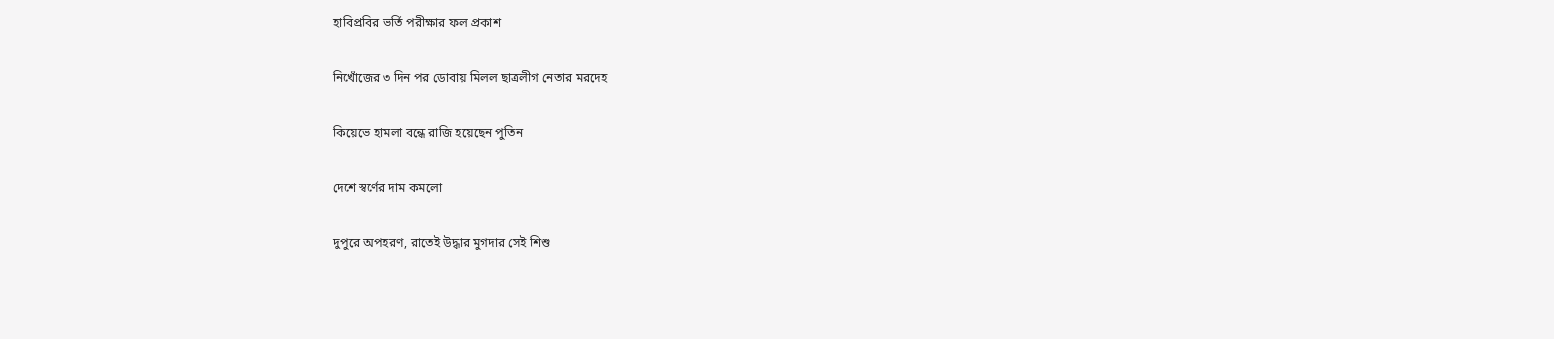হাবিপ্রবির ভর্তি পরীক্ষার ফল প্রকাশ

নিখোঁজের ৩ দিন পর ডোবায় মিলল ছাত্রলীগ নেতার মরদেহ

কিয়েভে হামলা বন্ধে রাজি হয়েছেন পুতিন

দেশে স্বর্ণের দাম কমলো

দুপুরে অপহরণ, রাতেই উদ্ধার মুগদার সেই শিশু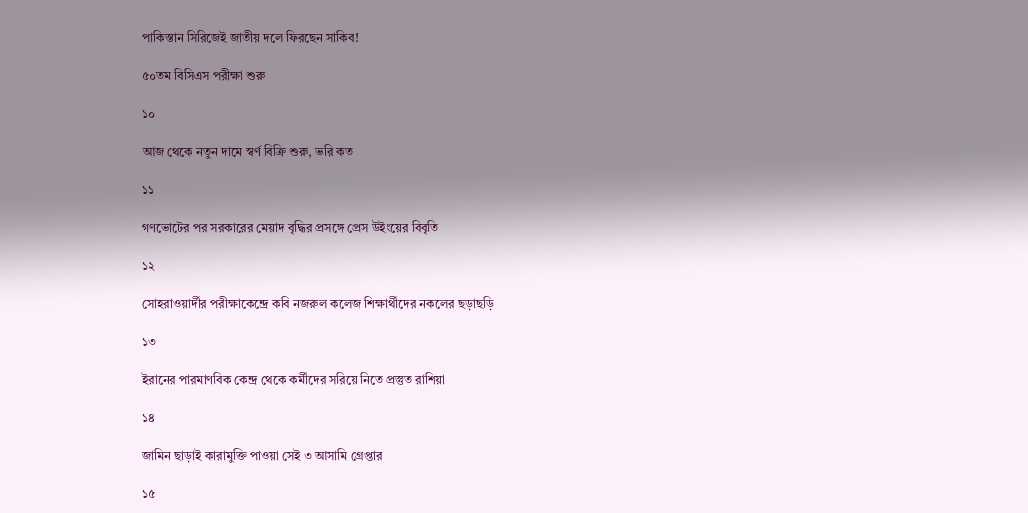পাকিস্তান সিরিজেই জাতীয় দলে ফিরছেন সাকিব!

৫০তম বিসিএস পরীক্ষা শুরু

১০

আজ থেকে নতুন দামে স্বর্ণ বিক্রি শুরু, ভরি কত

১১

গণভোটের পর সরকারের মেয়াদ বৃদ্ধির প্রসঙ্গে প্রেস উইংয়ের বিবৃতি

১২

সোহরাওয়ার্দীর পরীক্ষাকেন্দ্রে কবি নজরুল কলেজ শিক্ষার্থীদের নকলের ছড়াছড়ি

১৩

ইরানের পারমাণবিক কেন্দ্র থেকে কর্মীদের সরিয়ে নিতে প্রস্তুত রাশিয়া

১৪

জামিন ছাড়াই কারামুক্তি পাওয়া সেই ৩ আসামি গ্রেপ্তার

১৫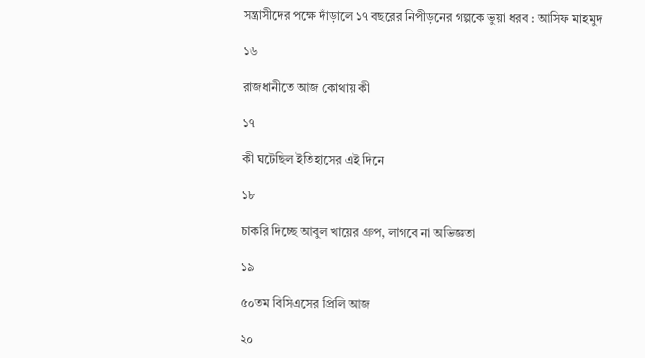সন্ত্রাসীদের পক্ষে দাঁড়ালে ১৭ বছরের নিপীড়নের গল্পকে ভুয়া ধরব : আসিফ মাহমুদ

১৬

রাজধানীতে আজ কোথায় কী

১৭

কী ঘটেছিল ইতিহাসের এই দিনে

১৮

চাকরি দিচ্ছে আবুল খায়ের গ্রুপ, লাগবে না অভিজ্ঞতা

১৯

৫০তম বিসিএসের প্রিলি আজ

২০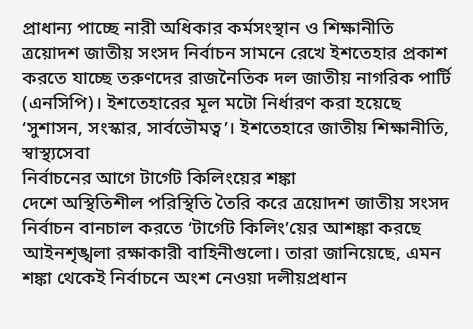প্রাধান্য পাচ্ছে নারী অধিকার কর্মসংস্থান ও শিক্ষানীতি
ত্রয়োদশ জাতীয় সংসদ নির্বাচন সামনে রেখে ইশতেহার প্রকাশ করতে যাচ্ছে তরুণদের রাজনৈতিক দল জাতীয় নাগরিক পার্টি (এনসিপি)। ইশতেহারের মূল মটো নির্ধারণ করা হয়েছে ‘সুশাসন, সংস্কার, সার্বভৌমত্ব’। ইশতেহারে জাতীয় শিক্ষানীতি, স্বাস্থ্যসেবা
নির্বাচনের আগে টার্গেট কিলিংয়ের শঙ্কা
দেশে অস্থিতিশীল পরিস্থিতি তৈরি করে ত্রয়োদশ জাতীয় সংসদ নির্বাচন বানচাল করতে ‘টার্গেট কিলিং’য়ের আশঙ্কা করছে আইনশৃঙ্খলা রক্ষাকারী বাহিনীগুলো। তারা জানিয়েছে, এমন শঙ্কা থেকেই নির্বাচনে অংশ নেওয়া দলীয়প্রধান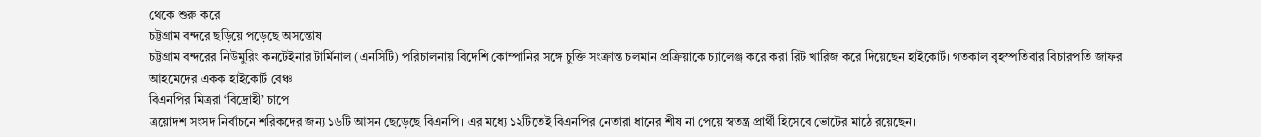থেকে শুরু করে
চট্টগ্রাম বন্দরে ছড়িয়ে পড়েছে অসন্তোষ
চট্টগ্রাম বন্দরের নিউমুরিং কনটেইনার টার্মিনাল (এনসিটি) পরিচালনায় বিদেশি কোম্পানির সঙ্গে চুক্তি সংক্রান্ত চলমান প্রক্রিয়াকে চ্যালেঞ্জ করে করা রিট খারিজ করে দিয়েছেন হাইকোর্ট। গতকাল বৃহস্পতিবার বিচারপতি জাফর আহমেদের একক হাইকোর্ট বেঞ্চ
বিএনপির মিত্ররা ‘বিদ্রোহী’ চাপে
ত্রয়োদশ সংসদ নির্বাচনে শরিকদের জন্য ১৬টি আসন ছেড়েছে বিএনপি। এর মধ্যে ১২টিতেই বিএনপির নেতারা ধানের শীষ না পেয়ে স্বতন্ত্র প্রার্থী হিসেবে ভোটের মাঠে রয়েছেন।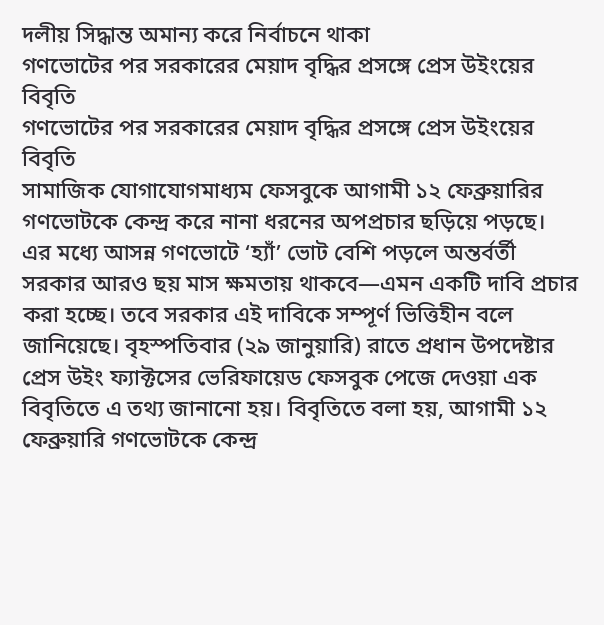দলীয় সিদ্ধান্ত অমান্য করে নির্বাচনে থাকা
গণভোটের পর সরকারের মেয়াদ বৃদ্ধির প্রসঙ্গে প্রেস উইংয়ের বিবৃতি
গণভোটের পর সরকারের মেয়াদ বৃদ্ধির প্রসঙ্গে প্রেস উইংয়ের বিবৃতি
সামাজিক যোগাযোগমাধ্যম ফেসবুকে আগামী ১২ ফেব্রুয়ারির গণভোটকে কেন্দ্র করে নানা ধরনের অপপ্রচার ছড়িয়ে পড়ছে। এর মধ্যে আসন্ন গণভোটে ‘হ্যাঁ’ ভোট বেশি পড়লে অন্তর্বর্তী সরকার আরও ছয় মাস ক্ষমতায় থাকবে—এমন একটি দাবি প্রচার করা হচ্ছে। তবে সরকার এই দাবিকে সম্পূর্ণ ভিত্তিহীন বলে জানিয়েছে। বৃহস্পতিবার (২৯ জানুয়ারি) রাতে প্রধান উপদেষ্টার প্রেস উইং ফ্যাক্টসের ভেরিফায়েড ফেসবুক পেজে দেওয়া এক বিবৃতিতে এ তথ্য জানানো হয়। বিবৃতিতে বলা হয়, আগামী ১২ ফেব্রুয়ারি গণভোটকে কেন্দ্র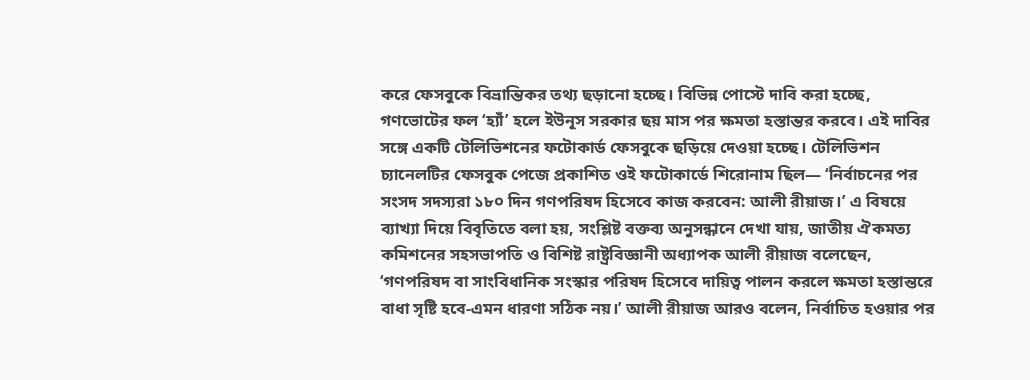করে ফেসবুকে বিভ্রান্তিকর তথ্য ছড়ানো হচ্ছে। বিভিন্ন পোস্টে দাবি করা হচ্ছে, গণভোটের ফল ‘হ্যাঁ’ হলে ইউনূস সরকার ছয় মাস পর ক্ষমতা হস্তান্তর করবে। এই দাবির সঙ্গে একটি টেলিভিশনের ফটোকার্ড ফেসবুকে ছড়িয়ে দেওয়া হচ্ছে। টেলিভিশন চ্যানেলটির ফেসবুক পেজে প্রকাশিত ওই ফটোকার্ডে শিরোনাম ছিল— ‘নির্বাচনের পর সংসদ সদস্যরা ১৮০ দিন গণপরিষদ হিসেবে কাজ করবেন: আলী রীয়াজ।’ এ বিষয়ে ব্যাখ্যা দিয়ে বিবৃতিতে বলা হয়, সংশ্লিষ্ট বক্তব্য অনুসন্ধানে দেখা যায়, জাতীয় ঐকমত্য কমিশনের সহসভাপতি ও বিশিষ্ট রাষ্ট্রবিজ্ঞানী অধ্যাপক আলী রীয়াজ বলেছেন, ‘গণপরিষদ বা সাংবিধানিক সংস্কার পরিষদ হিসেবে দায়িত্ব পালন করলে ক্ষমতা হস্তান্তরে বাধা সৃষ্টি হবে-এমন ধারণা সঠিক নয়।’ আলী রীয়াজ আরও বলেন, নির্বাচিত হওয়ার পর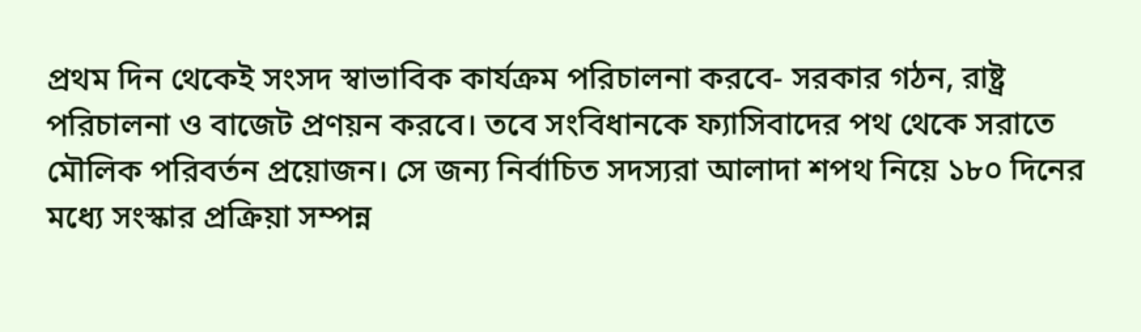প্রথম দিন থেকেই সংসদ স্বাভাবিক কার্যক্রম পরিচালনা করবে- সরকার গঠন, রাষ্ট্র পরিচালনা ও বাজেট প্রণয়ন করবে। তবে সংবিধানকে ফ্যাসিবাদের পথ থেকে সরাতে মৌলিক পরিবর্তন প্রয়োজন। সে জন্য নির্বাচিত সদস্যরা আলাদা শপথ নিয়ে ১৮০ দিনের মধ্যে সংস্কার প্রক্রিয়া সম্পন্ন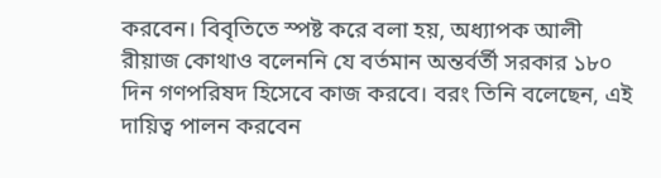করবেন। বিবৃতিতে স্পষ্ট করে বলা হয়, অধ্যাপক আলী রীয়াজ কোথাও বলেননি যে বর্তমান অন্তর্বর্তী সরকার ১৮০ দিন গণপরিষদ হিসেবে কাজ করবে। বরং তিনি বলেছেন, এই দায়িত্ব পালন করবেন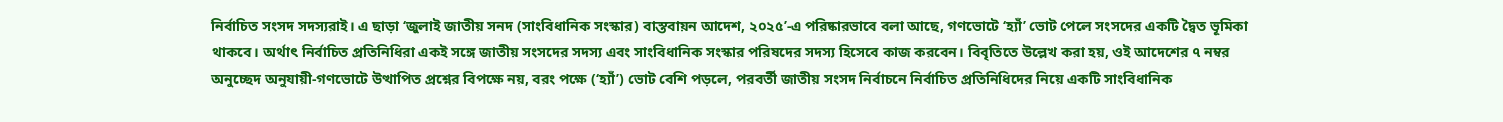নির্বাচিত সংসদ সদস্যরাই। এ ছাড়া ‘জুলাই জাতীয় সনদ (সাংবিধানিক সংস্কার) বাস্তবায়ন আদেশ, ২০২৫’-এ পরিষ্কারভাবে বলা আছে, গণভোটে ‘হ্যাঁ’ ভোট পেলে সংসদের একটি দ্বৈত ভূমিকা থাকবে। অর্থাৎ নির্বাচিত প্রতিনিধিরা একই সঙ্গে জাতীয় সংসদের সদস্য এবং সাংবিধানিক সংস্কার পরিষদের সদস্য হিসেবে কাজ করবেন। বিবৃতিতে উল্লেখ করা হয়, ওই আদেশের ৭ নম্বর অনুচ্ছেদ অনুযায়ী-গণভোটে উত্থাপিত প্রশ্নের বিপক্ষে নয়, বরং পক্ষে (‘হ্যাঁ’) ভোট বেশি পড়লে, পরবর্তী জাতীয় সংসদ নির্বাচনে নির্বাচিত প্রতিনিধিদের নিয়ে একটি সাংবিধানিক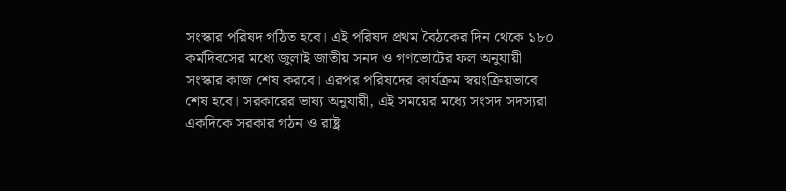সংস্কার পরিষদ গঠিত হবে। এই পরিষদ প্রথম বৈঠকের দিন থেকে ১৮০ কর্মদিবসের মধ্যে জুলাই জাতীয় সনদ ও গণভোটের ফল অনুযায়ী সংস্কার কাজ শেষ করবে। এরপর পরিষদের কার্যক্রম স্বয়ংক্রিয়ভাবে শেষ হবে। সরকারের ভাষ্য অনুযায়ী, এই সময়ের মধ্যে সংসদ সদস্যরা একদিকে সরকার গঠন ও রাষ্ট্র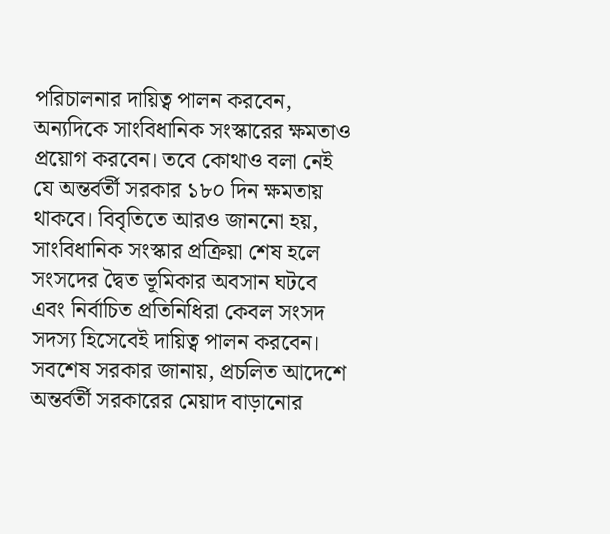পরিচালনার দায়িত্ব পালন করবেন, অন্যদিকে সাংবিধানিক সংস্কারের ক্ষমতাও প্রয়োগ করবেন। তবে কোথাও বলা নেই যে অন্তর্বর্তী সরকার ১৮০ দিন ক্ষমতায় থাকবে। বিবৃতিতে আরও জাননো হয়, সাংবিধানিক সংস্কার প্রক্রিয়া শেষ হলে সংসদের দ্বৈত ভূমিকার অবসান ঘটবে এবং নির্বাচিত প্রতিনিধিরা কেবল সংসদ সদস্য হিসেবেই দায়িত্ব পালন করবেন। সবশেষ সরকার জানায়, প্রচলিত আদেশে অন্তর্বর্তী সরকারের মেয়াদ বাড়ানোর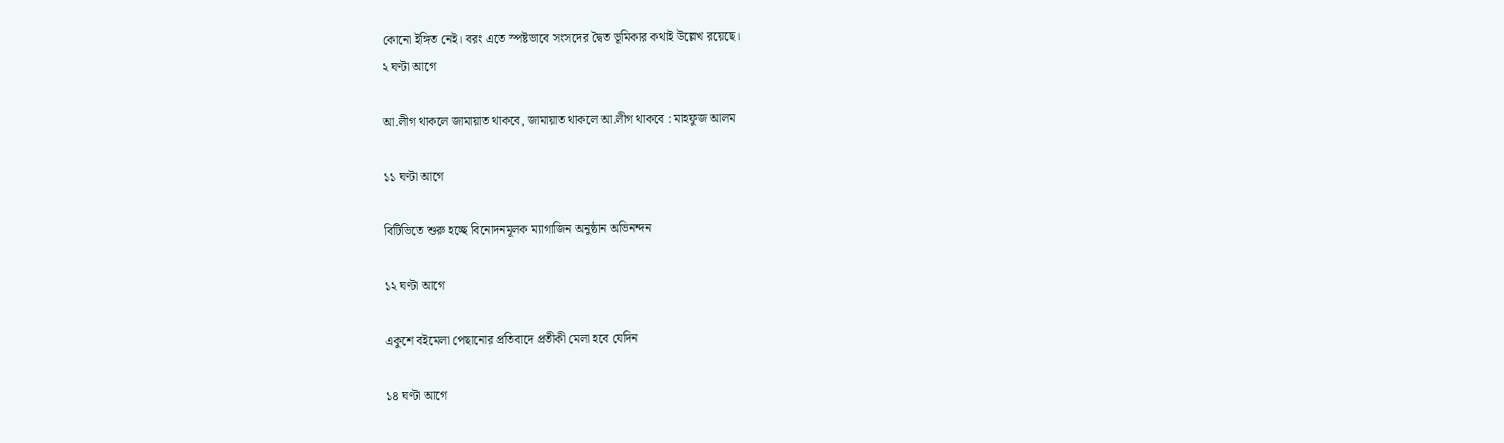কোনো ইঙ্গিত নেই। বরং এতে স্পষ্টভাবে সংসদের দ্বৈত ভূমিকার কথাই উল্লেখ রয়েছে।
২ ঘণ্টা আগে

আ.লীগ থাকলে জামায়াত থাকবে, জামায়াত থাকলে আ.লীগ থাকবে : মাহফুজ আলম

১১ ঘণ্টা আগে

বিটিভিতে শুরু হচ্ছে বিনোদনমূলক ম্যাগাজিন অনুষ্ঠান অভিনন্দন

১২ ঘণ্টা আগে

একুশে বইমেলা পেছানোর প্রতিবাদে প্রতীকী মেলা হবে যেদিন

১৪ ঘণ্টা আগে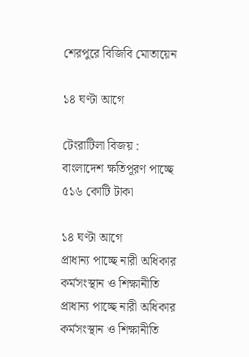শেরপুরে বিজিবি মোতায়েন

১৪ ঘণ্টা আগে

টেংরাটিলা বিজয় : বাংলাদেশ ক্ষতিপূরণ পাচ্ছে ৫১৬ কোটি টাকা

১৪ ঘণ্টা আগে
প্রাধান্য পাচ্ছে নারী অধিকার কর্মসংস্থান ও শিক্ষানীতি
প্রাধান্য পাচ্ছে নারী অধিকার কর্মসংস্থান ও শিক্ষানীতি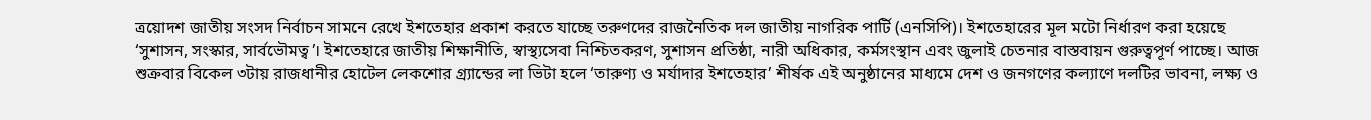ত্রয়োদশ জাতীয় সংসদ নির্বাচন সামনে রেখে ইশতেহার প্রকাশ করতে যাচ্ছে তরুণদের রাজনৈতিক দল জাতীয় নাগরিক পার্টি (এনসিপি)। ইশতেহারের মূল মটো নির্ধারণ করা হয়েছে ‘সুশাসন, সংস্কার, সার্বভৌমত্ব’। ইশতেহারে জাতীয় শিক্ষানীতি, স্বাস্থ্যসেবা নিশ্চিতকরণ, সুশাসন প্রতিষ্ঠা, নারী অধিকার, কর্মসংস্থান এবং জুলাই চেতনার বাস্তবায়ন গুরুত্বপূর্ণ পাচ্ছে। আজ শুক্রবার বিকেল ৩টায় রাজধানীর হোটেল লেকশোর গ্র্যান্ডের লা ভিটা হলে ‘তারুণ্য ও মর্যাদার ইশতেহার’ শীর্ষক এই অনুষ্ঠানের মাধ্যমে দেশ ও জনগণের কল্যাণে দলটির ভাবনা, লক্ষ্য ও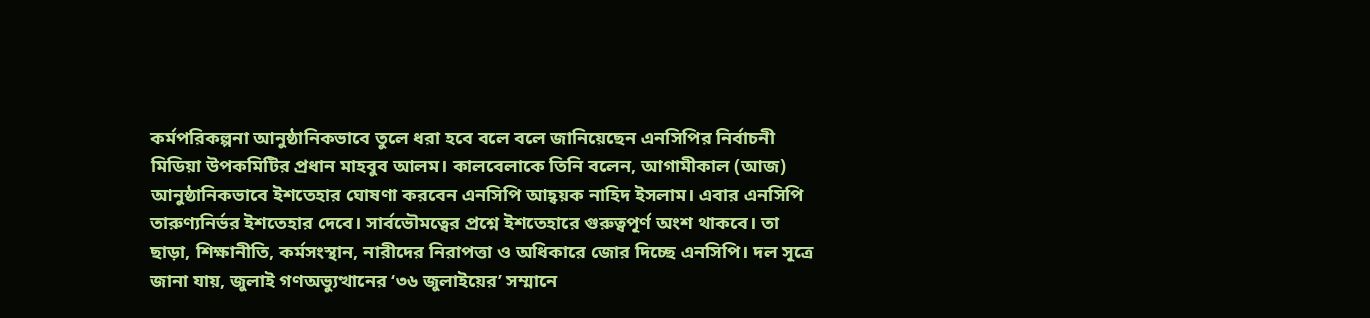কর্মপরিকল্পনা আনুষ্ঠানিকভাবে তুলে ধরা হবে বলে বলে জানিয়েছেন এনসিপির নির্বাচনী মিডিয়া উপকমিটির প্রধান মাহবুব আলম। কালবেলাকে তিনি বলেন, আগামীকাল (আজ) আনুষ্ঠানিকভাবে ইশতেহার ঘোষণা করবেন এনসিপি আহ্বয়ক নাহিদ ইসলাম। এবার এনসিপি তারুণ্যনির্ভর ইশতেহার দেবে। সার্বভৌমত্বের প্রশ্নে ইশতেহারে গুরুত্বপূর্ণ অংশ থাকবে। তা ছাড়া, শিক্ষানীতি, কর্মসংস্থান, নারীদের নিরাপত্তা ও অধিকারে জোর দিচ্ছে এনসিপি। দল সূত্রে জানা যায়, জুলাই গণঅভ্যুত্থানের ‘৩৬ জুলাইয়ের’ সম্মানে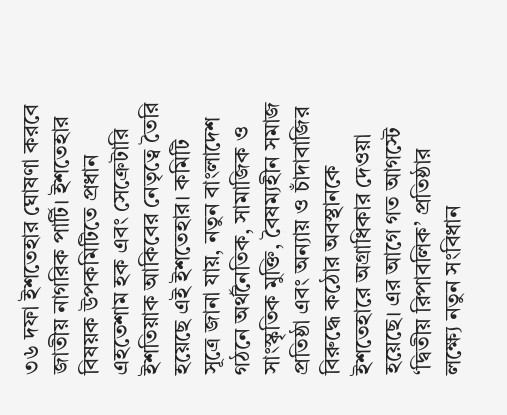৩৬ দফা ইশতেহার ঘোষণা করবে জাতীয় নাগরিক পার্টি। ইশতেহার বিষয়ক উপকমিটিতে প্রধান এহতেশাম হক এবং সেক্রেটারি ইশতিয়াক আকিবের নেতৃত্বে তৈরি হয়েছে এই ইশতেহার। কমিটি সূত্রে জানা যায়, নতুন বাংলাদেশ গঠনে অর্থনৈতিক, সামাজিক ও সাংস্কৃতিক মুক্তি, বৈষম্যহীন সমাজ প্রতিষ্ঠা এবং অন্যায় ও চাঁদাবাজির বিরুদ্ধে কঠোর অবস্থানকে ইশতেহারে অগ্রাধিকার দেওয়া হয়েছে। এর আগে গত আগস্টে ‘দ্বিতীয় রিপাবলিক’ প্রতিষ্ঠার লক্ষ্যে নতুন সংবিধান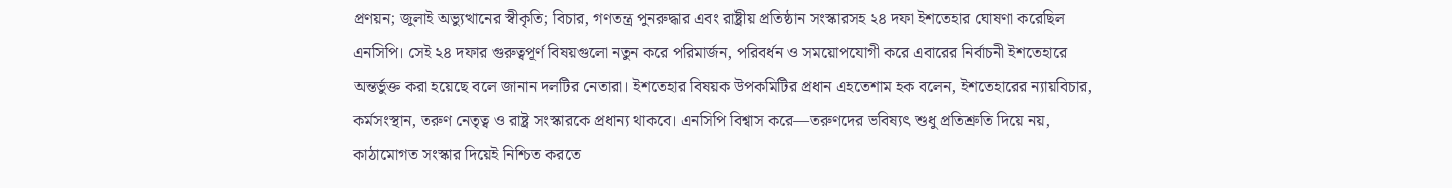প্রণয়ন; জুলাই অভ্যুত্থানের স্বীকৃতি; বিচার, গণতন্ত্র পুনরুদ্ধার এবং রাষ্ট্রীয় প্রতিষ্ঠান সংস্কারসহ ২৪ দফা ইশতেহার ঘোষণা করেছিল এনসিপি। সেই ২৪ দফার গুরুত্বপূর্ণ বিষয়গুলো নতুন করে পরিমার্জন, পরিবর্ধন ও সময়োপযোগী করে এবারের নির্বাচনী ইশতেহারে অন্তর্ভুক্ত করা হয়েছে বলে জানান দলটির নেতারা। ইশতেহার বিষয়ক উপকমিটির প্রধান এহতেশাম হক বলেন, ইশতেহারের ন্যায়বিচার, কর্মসংস্থান, তরুণ নেতৃত্ব ও রাষ্ট্র সংস্কারকে প্রধান্য থাকবে। এনসিপি বিশ্বাস করে—তরুণদের ভবিষ্যৎ শুধু প্রতিশ্রুতি দিয়ে নয়, কাঠামোগত সংস্কার দিয়েই নিশ্চিত করতে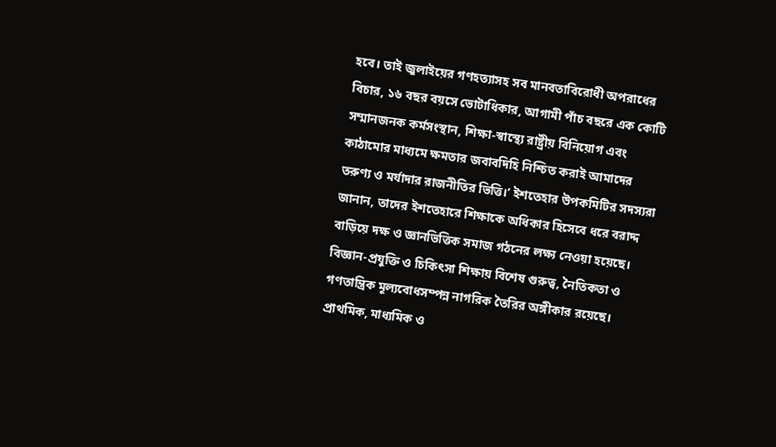হবে। তাই জুলাইয়ের গণহত্যাসহ সব মানবতাবিরোধী অপরাধের বিচার, ১৬ বছর বয়সে ভোটাধিকার, আগামী পাঁচ বছরে এক কোটি সম্মানজনক কর্মসংস্থান, শিক্ষা-স্বাস্থ্যে রাষ্ট্রীয় বিনিয়োগ এবং কাঠামোর মাধ্যমে ক্ষমতার জবাবদিহি নিশ্চিত করাই আমাদের তরুণ্য ও মর্যাদার রাজনীতির ভিত্তি।’ ইশতেহার উপকমিটির সদস্যরা জানান, তাদের ইশতেহারে শিক্ষাকে অধিকার হিসেবে ধরে বরাদ্দ বাড়িয়ে দক্ষ ও জ্ঞানভিত্তিক সমাজ গঠনের লক্ষ্য নেওয়া হয়েছে। বিজ্ঞান-প্রযুক্তি ও চিকিৎসা শিক্ষায় বিশেষ গুরুত্ব, নৈতিকতা ও গণতান্ত্রিক মূল্যবোধসম্পন্ন নাগরিক তৈরির অঙ্গীকার রয়েছে। প্রাথমিক, মাধ্যমিক ও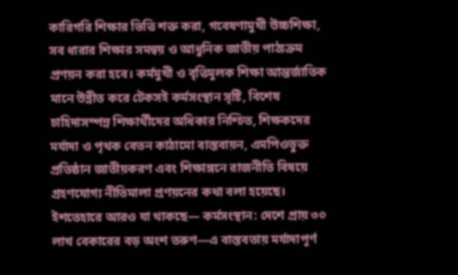কারিগরি শিক্ষার ভিত্তি শক্ত করা, গবেষণামুখী উচ্চশিক্ষা, সব ধারার শিক্ষার সমন্বয় ও আধুনিক জাতীয় পাঠ্যক্রম প্রণয়ন করা হবে। কর্মমুখী ও বৃত্তিমূলক শিক্ষা আন্তর্জাতিক মানে উন্নীত করে টেকসই কর্মসংস্থান সৃষ্টি, বিশেষ চাহিদাসম্পন্ন শিক্ষার্থীদের অধিকার নিশ্চিত, শিক্ষকদের মর্যাদা ও পৃথক বেতন কাঠামো বাস্তবায়ন, এমপিওভুক্ত প্রতিষ্ঠান জাতীয়করণ এবং শিক্ষাঙ্গনে রাজনীতি বিষয়ে গ্রহণযোগ্য নীতিমালা প্রণয়নের কথা বলা হয়েছে। ইশতেহারে আরও যা থাকছে— কর্মসংস্থান: দেশে প্রায় ৩০ লাখ বেকারের বড় অংশ তরুণ—এ বাস্তবতায় মর্যাদাপূর্ণ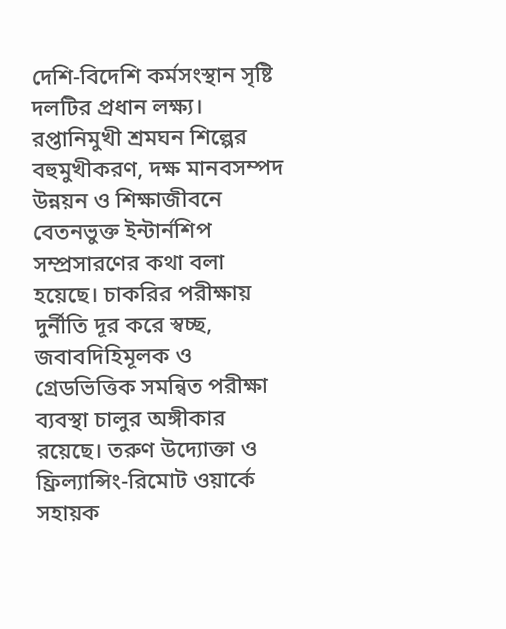দেশি-বিদেশি কর্মসংস্থান সৃষ্টি দলটির প্রধান লক্ষ্য। রপ্তানিমুখী শ্রমঘন শিল্পের বহুমুখীকরণ, দক্ষ মানবসম্পদ উন্নয়ন ও শিক্ষাজীবনে বেতনভুক্ত ইন্টার্নশিপ সম্প্রসারণের কথা বলা হয়েছে। চাকরির পরীক্ষায় দুর্নীতি দূর করে স্বচ্ছ, জবাবদিহিমূলক ও গ্রেডভিত্তিক সমন্বিত পরীক্ষা ব্যবস্থা চালুর অঙ্গীকার রয়েছে। তরুণ উদ্যোক্তা ও ফ্রিল্যান্সিং-রিমোট ওয়ার্কে সহায়ক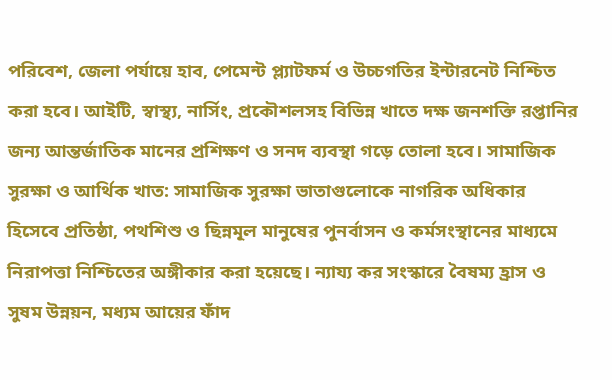পরিবেশ, জেলা পর্যায়ে হাব, পেমেন্ট প্ল্যাটফর্ম ও উচ্চগতির ইন্টারনেট নিশ্চিত করা হবে। আইটি, স্বাস্থ্য, নার্সিং, প্রকৌশলসহ বিভিন্ন খাতে দক্ষ জনশক্তি রপ্তানির জন্য আন্তর্জাতিক মানের প্রশিক্ষণ ও সনদ ব্যবস্থা গড়ে তোলা হবে। সামাজিক সুরক্ষা ও আর্থিক খাত: সামাজিক সুরক্ষা ভাতাগুলোকে নাগরিক অধিকার হিসেবে প্রতিষ্ঠা, পথশিশু ও ছিন্নমূল মানুষের পুনর্বাসন ও কর্মসংস্থানের মাধ্যমে নিরাপত্তা নিশ্চিতের অঙ্গীকার করা হয়েছে। ন্যায্য কর সংস্কারে বৈষম্য হ্রাস ও সুষম উন্নয়ন, মধ্যম আয়ের ফাঁদ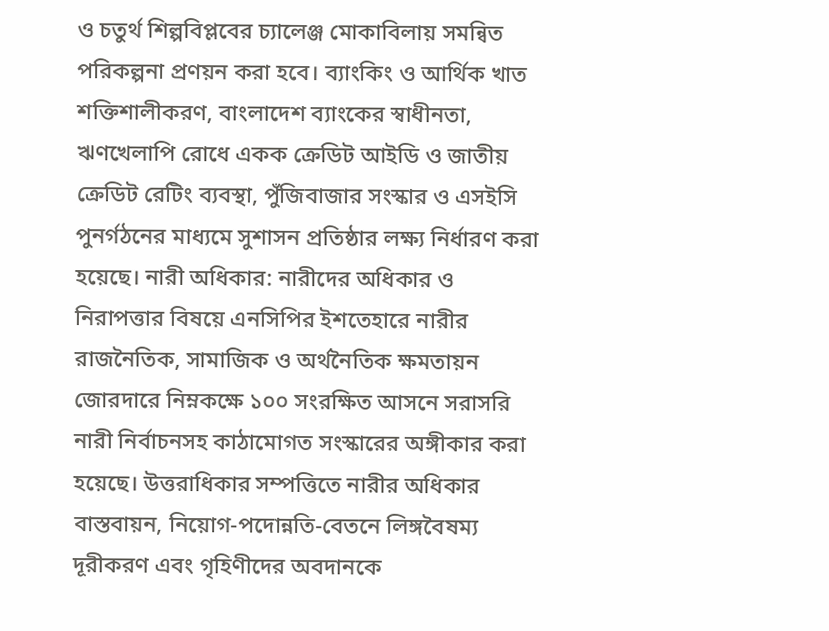ও চতুর্থ শিল্পবিপ্লবের চ্যালেঞ্জ মোকাবিলায় সমন্বিত পরিকল্পনা প্রণয়ন করা হবে। ব্যাংকিং ও আর্থিক খাত শক্তিশালীকরণ, বাংলাদেশ ব্যাংকের স্বাধীনতা, ঋণখেলাপি রোধে একক ক্রেডিট আইডি ও জাতীয় ক্রেডিট রেটিং ব্যবস্থা, পুঁজিবাজার সংস্কার ও এসইসি পুনর্গঠনের মাধ্যমে সুশাসন প্রতিষ্ঠার লক্ষ্য নির্ধারণ করা হয়েছে। নারী অধিকার: নারীদের অধিকার ও নিরাপত্তার বিষয়ে এনসিপির ইশতেহারে নারীর রাজনৈতিক, সামাজিক ও অর্থনৈতিক ক্ষমতায়ন জোরদারে নিম্নকক্ষে ১০০ সংরক্ষিত আসনে সরাসরি নারী নির্বাচনসহ কাঠামোগত সংস্কারের অঙ্গীকার করা হয়েছে। উত্তরাধিকার সম্পত্তিতে নারীর অধিকার বাস্তবায়ন, নিয়োগ-পদোন্নতি-বেতনে লিঙ্গবৈষম্য দূরীকরণ এবং গৃহিণীদের অবদানকে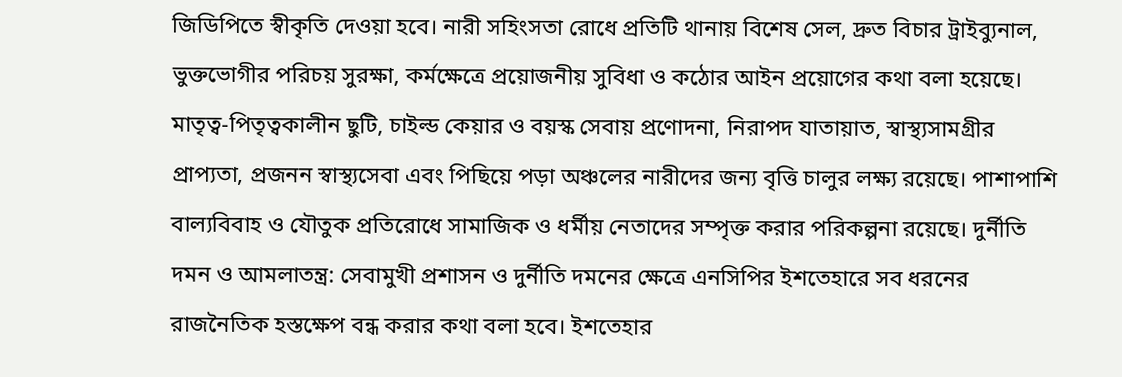জিডিপিতে স্বীকৃতি দেওয়া হবে। নারী সহিংসতা রোধে প্রতিটি থানায় বিশেষ সেল, দ্রুত বিচার ট্রাইব্যুনাল, ভুক্তভোগীর পরিচয় সুরক্ষা, কর্মক্ষেত্রে প্রয়োজনীয় সুবিধা ও কঠোর আইন প্রয়োগের কথা বলা হয়েছে। মাতৃত্ব-পিতৃত্বকালীন ছুটি, চাইল্ড কেয়ার ও বয়স্ক সেবায় প্রণোদনা, নিরাপদ যাতায়াত, স্বাস্থ্যসামগ্রীর প্রাপ্যতা, প্রজনন স্বাস্থ্যসেবা এবং পিছিয়ে পড়া অঞ্চলের নারীদের জন্য বৃত্তি চালুর লক্ষ্য রয়েছে। পাশাপাশি বাল্যবিবাহ ও যৌতুক প্রতিরোধে সামাজিক ও ধর্মীয় নেতাদের সম্পৃক্ত করার পরিকল্পনা রয়েছে। দুর্নীতি দমন ও আমলাতন্ত্র: সেবামুখী প্রশাসন ও দুর্নীতি দমনের ক্ষেত্রে এনসিপির ইশতেহারে সব ধরনের রাজনৈতিক হস্তক্ষেপ বন্ধ করার কথা বলা হবে। ইশতেহার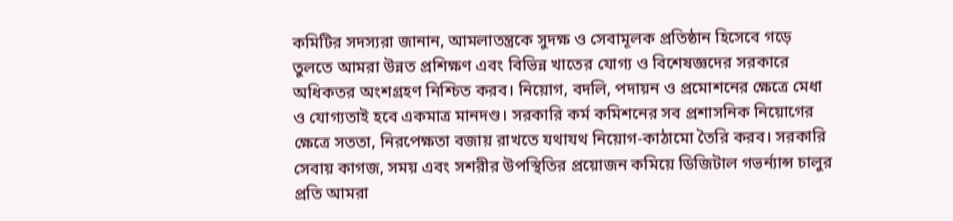কমিটির সদস্যরা জানান, আমলাতন্ত্রকে সুদক্ষ ও সেবামূলক প্রতিষ্ঠান হিসেবে গড়ে তুলতে আমরা উন্নত প্রশিক্ষণ এবং বিভিন্ন খাতের যোগ্য ও বিশেষজ্ঞদের সরকারে অধিকতর অংশগ্রহণ নিশ্চিত করব। নিয়োগ, বদলি, পদায়ন ও প্রমোশনের ক্ষেত্রে মেধা ও যোগ্যতাই হবে একমাত্র মানদণ্ড। সরকারি কর্ম কমিশনের সব প্রশাসনিক নিয়োগের ক্ষেত্রে সততা, নিরপেক্ষতা বজায় রাখতে যথাযথ নিয়োগ-কাঠামো তৈরি করব। সরকারি সেবায় কাগজ, সময় এবং সশরীর উপস্থিতির প্রয়োজন কমিয়ে ডিজিটাল গভর্ন্যান্স চালুর প্রতি আমরা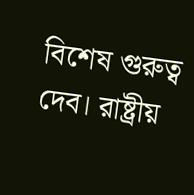বিশেষ গুরুত্ব দেব। রাষ্ট্রীয়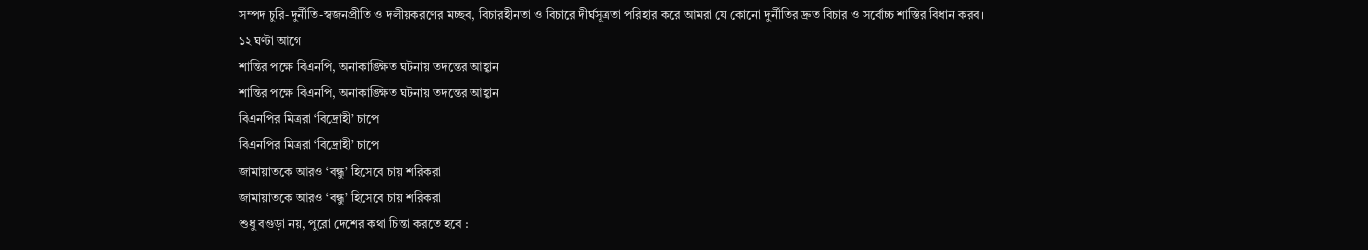সম্পদ চুরি-দুর্নীতি-স্বজনপ্রীতি ও দলীয়করণের মচ্ছব, বিচারহীনতা ও বিচারে দীর্ঘসূত্রতা পরিহার করে আমরা যে কোনো দুর্নীতির দ্রুত বিচার ও সর্বোচ্চ শাস্তির বিধান করব।
১২ ঘণ্টা আগে
শান্তির পক্ষে বিএনপি, অনাকাঙ্ক্ষিত ঘটনায় তদন্তের আহ্বান
শান্তির পক্ষে বিএনপি, অনাকাঙ্ক্ষিত ঘটনায় তদন্তের আহ্বান
বিএনপির মিত্ররা ‘বিদ্রোহী’ চাপে
বিএনপির মিত্ররা ‘বিদ্রোহী’ চাপে
জামায়াতকে আরও ‘বন্ধু’ হিসেবে চায় শরিকরা
জামায়াতকে আরও ‘বন্ধু’ হিসেবে চায় শরিকরা
শুধু বগুড়া নয়, পুরো দেশের কথা চিন্তা করতে হবে :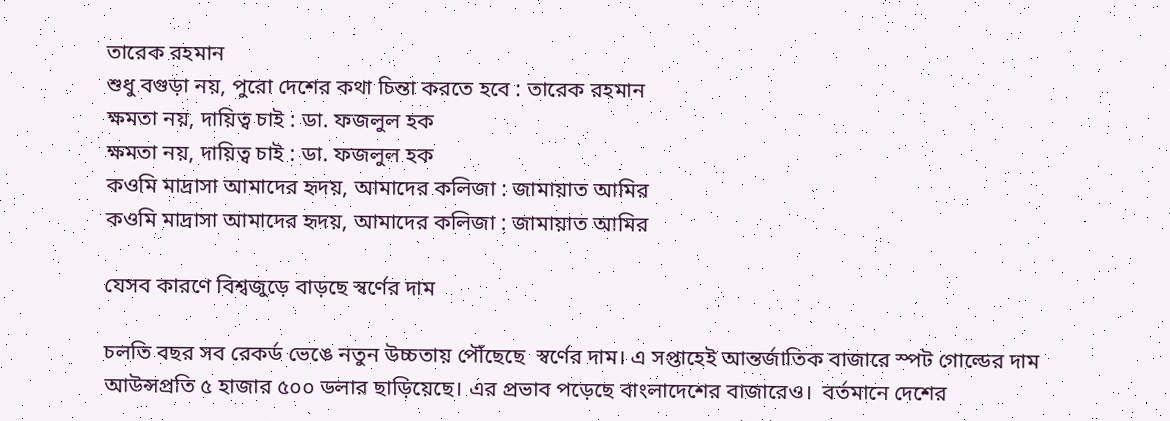তারেক রহমান
শুধু বগুড়া নয়, পুরো দেশের কথা চিন্তা করতে হবে : তারেক রহমান
ক্ষমতা নয়, দায়িত্ব চাই : ডা. ফজলুল হক
ক্ষমতা নয়, দায়িত্ব চাই : ডা. ফজলুল হক
কওমি মাদ্রাসা আমাদের হৃদয়, আমাদের কলিজা : জামায়াত আমির
কওমি মাদ্রাসা আমাদের হৃদয়, আমাদের কলিজা : জামায়াত আমির

যেসব কারণে বিশ্বজুড়ে বাড়ছে স্বর্ণের দাম

চলতি বছর সব রেকর্ড ভেঙে নতুন উচ্চতায় পৌঁছেছে  স্বর্ণের দাম। এ সপ্তাহেই আন্তর্জাতিক বাজারে স্পট গোল্ডের দাম আউন্সপ্রতি ৫ হাজার ৫০০ ডলার ছাড়িয়েছে। এর প্রভাব পড়েছে বাংলাদেশের বাজারেও।  বর্তমানে দেশের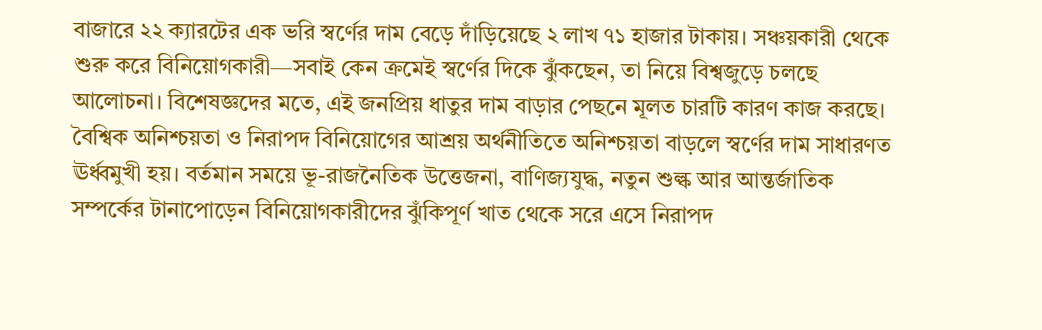বাজারে ২২ ক্যারটের এক ভরি স্বর্ণের দাম বেড়ে দাঁড়িয়েছে ২ লাখ ৭১ হাজার টাকায়। সঞ্চয়কারী থেকে শুরু করে বিনিয়োগকারী—সবাই কেন ক্রমেই স্বর্ণের দিকে ঝুঁকছেন, তা নিয়ে বিশ্বজুড়ে চলছে আলোচনা। বিশেষজ্ঞদের মতে, এই জনপ্রিয় ধাতুর দাম বাড়ার পেছনে মূলত চারটি কারণ কাজ করছে। বৈশ্বিক অনিশ্চয়তা ও নিরাপদ বিনিয়োগের আশ্রয় অর্থনীতিতে অনিশ্চয়তা বাড়লে স্বর্ণের দাম সাধারণত ঊর্ধ্বমুখী হয়। বর্তমান সময়ে ভূ-রাজনৈতিক উত্তেজনা, বাণিজ্যযুদ্ধ, নতুন শুল্ক আর আন্তর্জাতিক সম্পর্কের টানাপোড়েন বিনিয়োগকারীদের ঝুঁকিপূর্ণ খাত থেকে সরে এসে নিরাপদ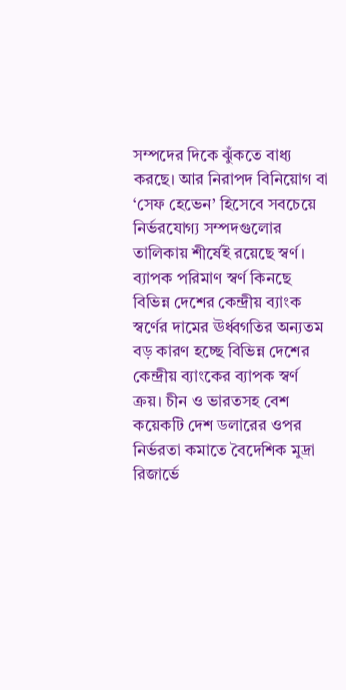সম্পদের দিকে ঝুঁকতে বাধ্য করছে। আর নিরাপদ বিনিয়োগ বা ‘সেফ হেভেন’ হিসেবে সবচেয়ে নির্ভরযোগ্য সম্পদগুলোর তালিকায় শীর্ষেই রয়েছে স্বর্ণ। ব্যাপক পরিমাণ স্বর্ণ কিনছে বিভিন্ন দেশের কেন্দ্রীয় ব্যাংক স্বর্ণের দামের ঊর্ধ্বগতির অন্যতম বড় কারণ হচ্ছে বিভিন্ন দেশের কেন্দ্রীয় ব্যাংকের ব্যাপক স্বর্ণ ক্রয়। চীন ও ভারতসহ বেশ কয়েকটি দেশ ডলারের ওপর নির্ভরতা কমাতে বৈদেশিক মুদ্রা রিজার্ভে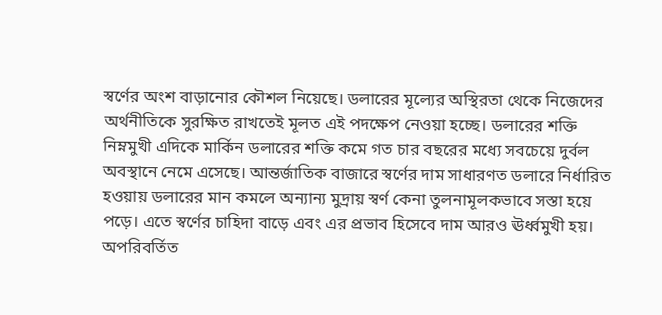স্বর্ণের অংশ বাড়ানোর কৌশল নিয়েছে। ডলারের মূল্যের অস্থিরতা থেকে নিজেদের অর্থনীতিকে সুরক্ষিত রাখতেই মূলত এই পদক্ষেপ নেওয়া হচ্ছে। ডলারের শক্তি নিম্নমুখী এদিকে মার্কিন ডলারের শক্তি কমে গত চার বছরের মধ্যে সবচেয়ে দুর্বল অবস্থানে নেমে এসেছে। আন্তর্জাতিক বাজারে স্বর্ণের দাম সাধারণত ডলারে নির্ধারিত হওয়ায় ডলারের মান কমলে অন্যান্য মুদ্রায় স্বর্ণ কেনা তুলনামূলকভাবে সস্তা হয়ে পড়ে। এতে স্বর্ণের চাহিদা বাড়ে এবং এর প্রভাব হিসেবে দাম আরও ঊর্ধ্বমুখী হয়। অপরিবর্তিত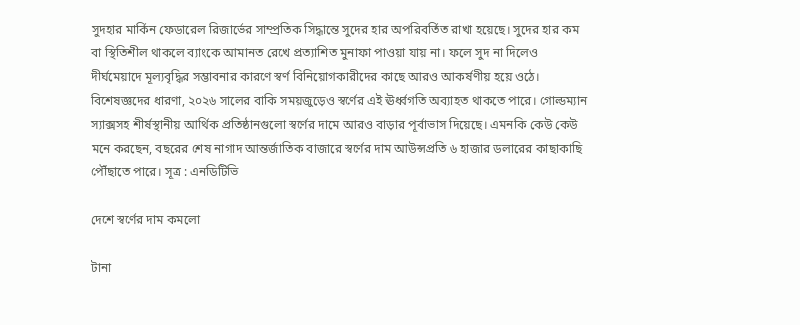সুদহার মার্কিন ফেডারেল রিজার্ভের সাম্প্রতিক সিদ্ধান্তে সুদের হার অপরিবর্তিত রাখা হয়েছে। সুদের হার কম বা স্থিতিশীল থাকলে ব্যাংকে আমানত রেখে প্রত্যাশিত মুনাফা পাওয়া যায় না। ফলে সুদ না দিলেও দীর্ঘমেয়াদে মূল্যবৃদ্ধির সম্ভাবনার কারণে স্বর্ণ বিনিয়োগকারীদের কাছে আরও আকর্ষণীয় হয়ে ওঠে। বিশেষজ্ঞদের ধারণা, ২০২৬ সালের বাকি সময়জুড়েও স্বর্ণের এই ঊর্ধ্বগতি অব্যাহত থাকতে পারে। গোল্ডম্যান স্যাক্সসহ শীর্ষস্থানীয় আর্থিক প্রতিষ্ঠানগুলো স্বর্ণের দামে আরও বাড়ার পূর্বাভাস দিয়েছে। এমনকি কেউ কেউ মনে করছেন, বছরের শেষ নাগাদ আন্তর্জাতিক বাজারে স্বর্ণের দাম আউন্সপ্রতি ৬ হাজার ডলারের কাছাকাছি পৌঁছাতে পারে। সূত্র : এনডিটিভি

দেশে স্বর্ণের দাম কমলো

টানা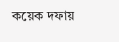কয়েক দফায়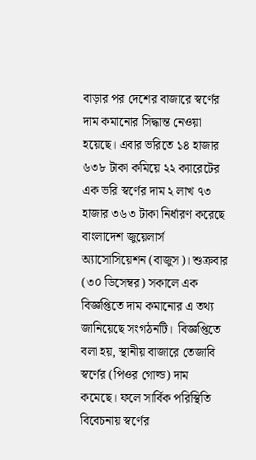বাড়ার পর দেশের বাজারে স্বর্ণের দাম কমানোর সিদ্ধান্ত নেওয়া হয়েছে। এবার ভরিতে ১৪ হাজার ৬৩৮ টাকা কমিয়ে ২২ ক্যারেটের এক ভরি স্বর্ণের দাম ২ লাখ ৭৩ হাজার ৩৬৩ টাকা নির্ধারণ করেছে বাংলাদেশ জুয়েলার্স অ্যাসোসিয়েশন (বাজুস)। শুক্রবার (৩০ ডিসেম্বর) সকালে এক বিজ্ঞপ্তিতে দাম কমানোর এ তথ্য জানিয়েছে সংগঠনটি।  বিজ্ঞপ্তিতে বলা হয়, স্থানীয় বাজারে তেজাবি স্বর্ণের (পিওর গোল্ড) দাম কমেছে। ফলে সার্বিক পরিস্থিতি বিবেচনায় স্বর্ণের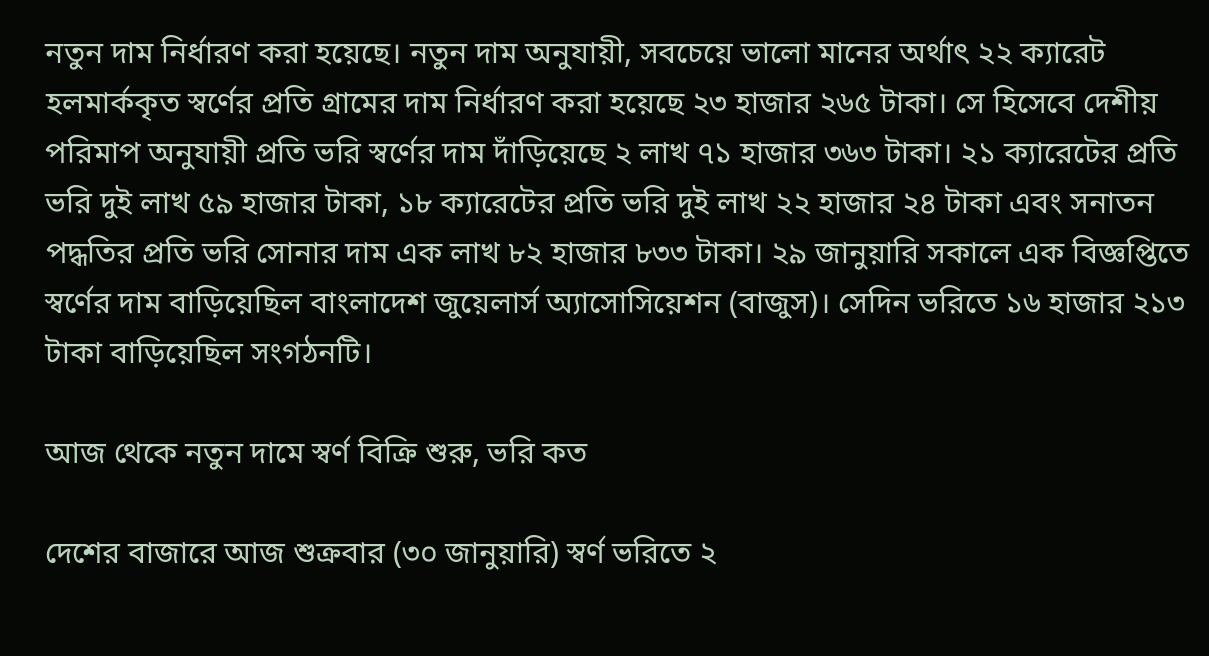নতুন দাম নির্ধারণ করা হয়েছে। নতুন দাম অনুযায়ী, সবচেয়ে ভালো মানের অর্থাৎ ২২ ক্যারেট হলমার্ককৃত স্বর্ণের প্রতি গ্রামের দাম নির্ধারণ করা হয়েছে ২৩ হাজার ২৬৫ টাকা। সে হিসেবে দেশীয় পরিমাপ অনুযায়ী প্রতি ভরি স্বর্ণের দাম দাঁড়িয়েছে ২ লাখ ৭১ হাজার ৩৬৩ টাকা। ২১ ক্যারেটের প্রতি ভরি দুই লাখ ৫৯ হাজার টাকা, ১৮ ক্যারেটের প্রতি ভরি দুই লাখ ২২ হাজার ২৪ টাকা এবং সনাতন পদ্ধতির প্রতি ভরি সোনার দাম এক লাখ ৮২ হাজার ৮৩৩ টাকা। ২৯ জানুয়ারি সকালে এক বিজ্ঞপ্তিতে স্বর্ণের দাম বাড়িয়েছিল বাংলাদেশ জুয়েলার্স অ্যাসোসিয়েশন (বাজুস)। সেদিন ভরিতে ১৬ হাজার ২১৩ টাকা বাড়িয়েছিল সংগঠনটি।

আজ থেকে নতুন দামে স্বর্ণ বিক্রি শুরু, ভরি কত

দেশের বাজারে আজ শুক্রবার (৩০ জানুয়ারি) স্বর্ণ ভরিতে ২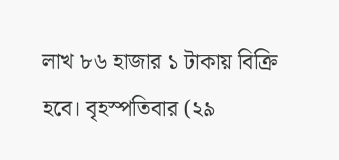লাখ ৮৬ হাজার ১ টাকায় বিক্রি হবে। বৃহস্পতিবার (২৯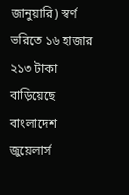জানুয়ারি) স্বর্ণ ভরিতে ১৬ হাজার ২১৩ টাকা বাড়িয়েছে বাংলাদেশ জুয়েলার্স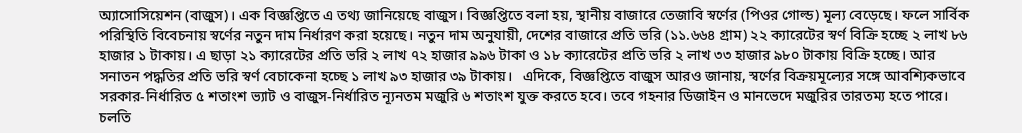অ্যাসোসিয়েশন (বাজুস)। এক বিজ্ঞপ্তিতে এ তথ্য জানিয়েছে বাজুস। বিজ্ঞপ্তিতে বলা হয়, স্থানীয় বাজারে তেজাবি স্বর্ণের (পিওর গোল্ড) মূল্য বেড়েছে। ফলে সার্বিক পরিস্থিতি বিবেচনায় স্বর্ণের নতুন দাম নির্ধারণ করা হয়েছে। নতুন দাম অনুযায়ী, দেশের বাজারে প্রতি ভরি (১১.৬৬৪ গ্রাম) ২২ ক্যারেটের স্বর্ণ বিক্রি হচ্ছে ২ লাখ ৮৬ হাজার ১ টাকায়। এ ছাড়া ২১ ক্যারেটের প্রতি ভরি ২ লাখ ৭২ হাজার ৯৯৬ টাকা ও ১৮ ক্যারেটের প্রতি ভরি ২ লাখ ৩৩ হাজার ৯৮০ টাকায় বিক্রি হচ্ছে। আর সনাতন পদ্ধতির প্রতি ভরি স্বর্ণ বেচাকেনা হচ্ছে ১ লাখ ৯৩ হাজার ৩৯ টাকায়।   এদিকে, বিজ্ঞপ্তিতে বাজুস আরও জানায়, স্বর্ণের বিক্রয়মূল্যের সঙ্গে আবশ্যিকভাবে সরকার-নির্ধারিত ৫ শতাংশ ভ্যাট ও বাজুস-নির্ধারিত ন্যূনতম মজুরি ৬ শতাংশ যুক্ত করতে হবে। তবে গহনার ডিজাইন ও মানভেদে মজুরির তারতম্য হতে পারে।   চলতি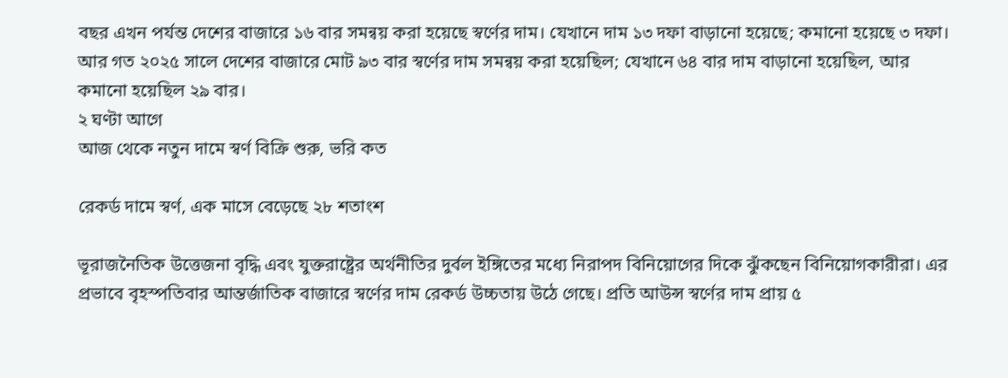বছর এখন পর্যন্ত দেশের বাজারে ১৬ বার সমন্বয় করা হয়েছে স্বর্ণের দাম। যেখানে দাম ১৩ দফা বাড়ানো হয়েছে; কমানো হয়েছে ৩ দফা। আর গত ২০২৫ সালে দেশের বাজারে মোট ৯৩ বার স্বর্ণের দাম সমন্বয় করা হয়েছিল; যেখানে ৬৪ বার দাম বাড়ানো হয়েছিল, আর কমানো হয়েছিল ২৯ বার।
২ ঘণ্টা আগে
আজ থেকে নতুন দামে স্বর্ণ বিক্রি শুরু, ভরি কত

রেকর্ড দামে স্বর্ণ, এক মাসে বেড়েছে ২৮ শতাংশ

ভূরাজনৈতিক উত্তেজনা বৃদ্ধি এবং যুক্তরাষ্ট্রের অর্থনীতির দুর্বল ইঙ্গিতের মধ্যে নিরাপদ বিনিয়োগের দিকে ঝুঁকছেন বিনিয়োগকারীরা। এর প্রভাবে বৃহস্পতিবার আন্তর্জাতিক বাজারে স্বর্ণের দাম রেকর্ড উচ্চতায় উঠে গেছে। প্রতি আউন্স স্বর্ণের দাম প্রায় ৫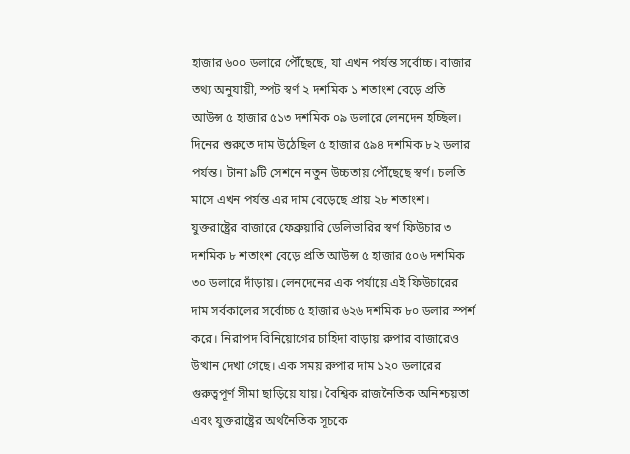হাজার ৬০০ ডলারে পৌঁছেছে, যা এখন পর্যন্ত সর্বোচ্চ। বাজার তথ্য অনুযায়ী, স্পট স্বর্ণ ২ দশমিক ১ শতাংশ বেড়ে প্রতি আউন্স ৫ হাজার ৫১৩ দশমিক ০৯ ডলারে লেনদেন হচ্ছিল। দিনের শুরুতে দাম উঠেছিল ৫ হাজার ৫৯৪ দশমিক ৮২ ডলার পর্যন্ত। টানা ৯টি সেশনে নতুন উচ্চতায় পৌঁছেছে স্বর্ণ। চলতি মাসে এখন পর্যন্ত এর দাম বেড়েছে প্রায় ২৮ শতাংশ। যুক্তরাষ্ট্রের বাজারে ফেব্রুয়ারি ডেলিভারির স্বর্ণ ফিউচার ৩ দশমিক ৮ শতাংশ বেড়ে প্রতি আউন্স ৫ হাজার ৫০৬ দশমিক ৩০ ডলারে দাঁড়ায়। লেনদেনের এক পর্যায়ে এই ফিউচারের দাম সর্বকালের সর্বোচ্চ ৫ হাজার ৬২৬ দশমিক ৮০ ডলার স্পর্শ করে। নিরাপদ বিনিয়োগের চাহিদা বাড়ায় রুপার বাজারেও উত্থান দেখা গেছে। এক সময় রুপার দাম ১২০ ডলারের গুরুত্বপূর্ণ সীমা ছাড়িয়ে যায়। বৈশ্বিক রাজনৈতিক অনিশ্চয়তা এবং যুক্তরাষ্ট্রের অর্থনৈতিক সূচকে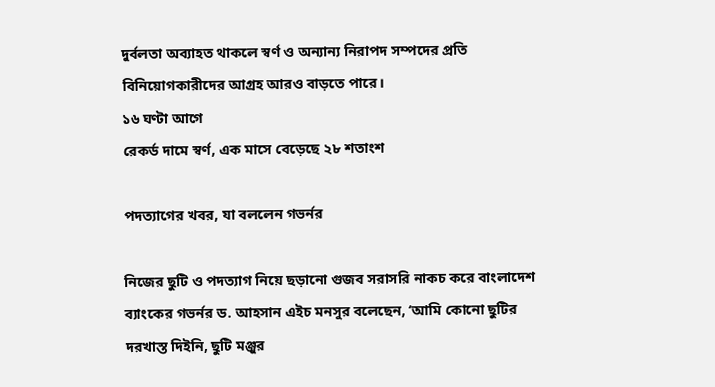দুর্বলতা অব্যাহত থাকলে স্বর্ণ ও অন্যান্য নিরাপদ সম্পদের প্রতি বিনিয়োগকারীদের আগ্রহ আরও বাড়তে পারে।
১৬ ঘণ্টা আগে
রেকর্ড দামে স্বর্ণ, এক মাসে বেড়েছে ২৮ শতাংশ

পদত্যাগের খবর, যা বললেন গভর্নর

নিজের ছুটি ও পদত্যাগ নিয়ে ছড়ানো গুজব সরাসরি নাকচ করে বাংলাদেশ ব্যাংকের গভর্নর ড. আহসান এইচ মনসুর বলেছেন, ‘আমি কোনো ছুটির দরখাস্ত দিইনি, ছুটি মঞ্জুর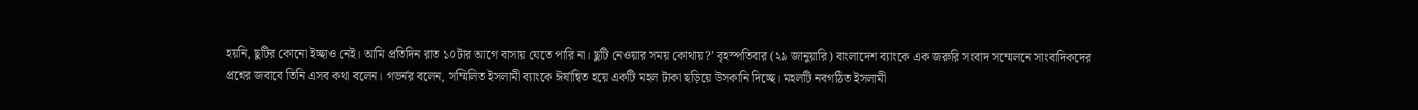হয়নি, ছুটির কোনো ইচ্ছাও নেই। আমি প্রতিদিন রাত ১০টার আগে বাসায় যেতে পারি না। ছুটি নেওয়ার সময় কোথায়?’ বৃহস্পতিবার (২৯ জানুয়ারি) বাংলাদেশ ব্যাংকে এক জরুরি সংবাদ সম্মেলনে সাংবাদিকদের প্রশ্নের জবাবে তিনি এসব কথা বলেন। গভর্নর বলেন, সম্মিলিত ইসলামী ব্যাংকে ঈর্ষান্বিত হয়ে একটি মহল টাকা ছড়িয়ে উসকানি দিচ্ছে। মহলটি নবগঠিত ইসলামী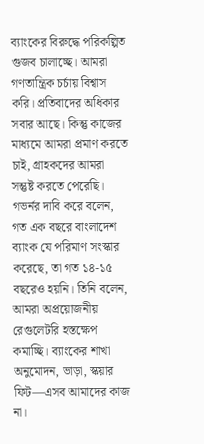ব্যাংকের বিরুদ্ধে পরিকল্পিত গুজব চালাচ্ছে। আমরা গণতান্ত্রিক চর্চায় বিশ্বাস করি। প্রতিবাদের অধিকার সবার আছে। কিন্তু কাজের মাধ্যমে আমরা প্রমাণ করতে চাই, গ্রাহকদের আমরা সন্তুষ্ট করতে পেরেছি। গভর্নর দাবি করে বলেন, গত এক বছরে বাংলাদেশ ব্যাংক যে পরিমাণ সংস্কার করেছে, তা গত ১৪-১৫ বছরেও হয়নি। তিনি বলেন, আমরা অপ্রয়োজনীয় রেগুলেটরি হস্তক্ষেপ কমাচ্ছি। ব্যাংকের শাখা অনুমোদন, ভাড়া, স্কয়ার ফিট—এসব আমাদের কাজ না।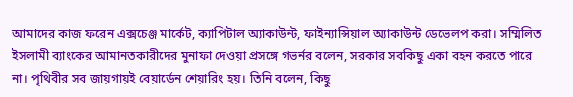আমাদের কাজ ফরেন এক্সচেঞ্জ মার্কেট, ক্যাপিটাল অ্যাকাউন্ট, ফাইন্যান্সিয়াল অ্যাকাউন্ট ডেভেলপ করা। সম্মিলিত ইসলামী ব্যাংকের আমানতকারীদের মুনাফা দেওয়া প্রসঙ্গে গভর্নর বলেন, সরকার সবকিছু একা বহন করতে পারে না। পৃথিবীর সব জায়গায়ই বেয়ার্ডেন শেয়ারিং হয়। তিনি বলেন, কিছু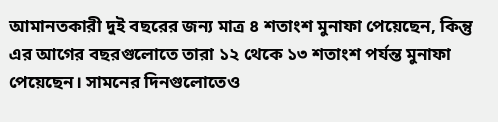আমানতকারী দুই বছরের জন্য মাত্র ৪ শতাংশ মুনাফা পেয়েছেন, কিন্তু এর আগের বছরগুলোতে তারা ১২ থেকে ১৩ শতাংশ পর্যন্ত মুনাফা পেয়েছেন। সামনের দিনগুলোতেও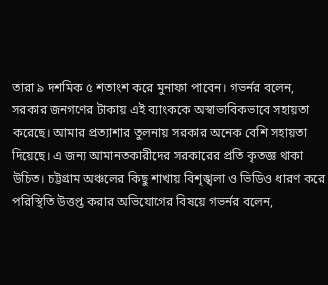তারা ৯ দশমিক ৫ শতাংশ করে মুনাফা পাবেন। গভর্নর বলেন, সরকার জনগণের টাকায় এই ব্যাংককে অস্বাভাবিকভাবে সহায়তা করেছে। আমার প্রত্যাশার তুলনায় সরকার অনেক বেশি সহায়তা দিয়েছে। এ জন্য আমানতকারীদের সরকারের প্রতি কৃতজ্ঞ থাকা উচিত। চট্টগ্রাম অঞ্চলের কিছু শাখায় বিশৃঙ্খলা ও ভিডিও ধারণ করে পরিস্থিতি উত্তপ্ত করার অভিযোগের বিষয়ে গভর্নর বলেন,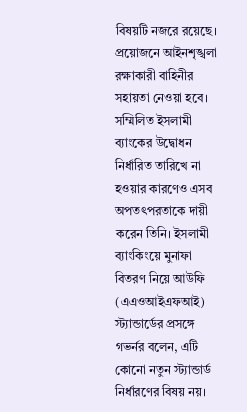বিষয়টি নজরে রয়েছে। প্রয়োজনে আইনশৃঙ্খলা রক্ষাকারী বাহিনীর সহায়তা নেওয়া হবে। সম্মিলিত ইসলামী ব্যাংকের উদ্বোধন নির্ধারিত তারিখে না হওয়ার কারণেও এসব অপতৎপরতাকে দায়ী করেন তিনি। ইসলামী ব্যাংকিংয়ে মুনাফা বিতরণ নিয়ে আউফি (এএওআইএফআই) স্ট্যান্ডার্ডের প্রসঙ্গে গভর্নর বলেন, এটি কোনো নতুন স্ট্যান্ডার্ড নির্ধারণের বিষয় নয়।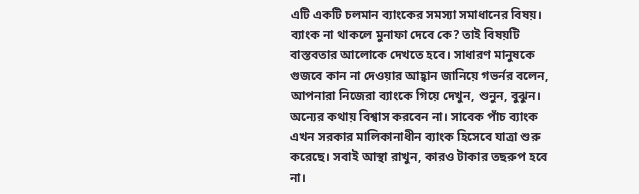এটি একটি চলমান ব্যাংকের সমস্যা সমাধানের বিষয়। ব্যাংক না থাকলে মুনাফা দেবে কে? তাই বিষয়টি বাস্তবতার আলোকে দেখতে হবে। সাধারণ মানুষকে গুজবে কান না দেওয়ার আহ্বান জানিয়ে গভর্নর বলেন, আপনারা নিজেরা ব্যাংকে গিয়ে দেখুন, শুনুন, বুঝুন। অন্যের কথায় বিশ্বাস করবেন না। সাবেক পাঁচ ব্যাংক এখন সরকার মালিকানাধীন ব্যাংক হিসেবে যাত্রা শুরু করেছে। সবাই আস্থা রাখুন, কারও টাকার তছরুপ হবে না।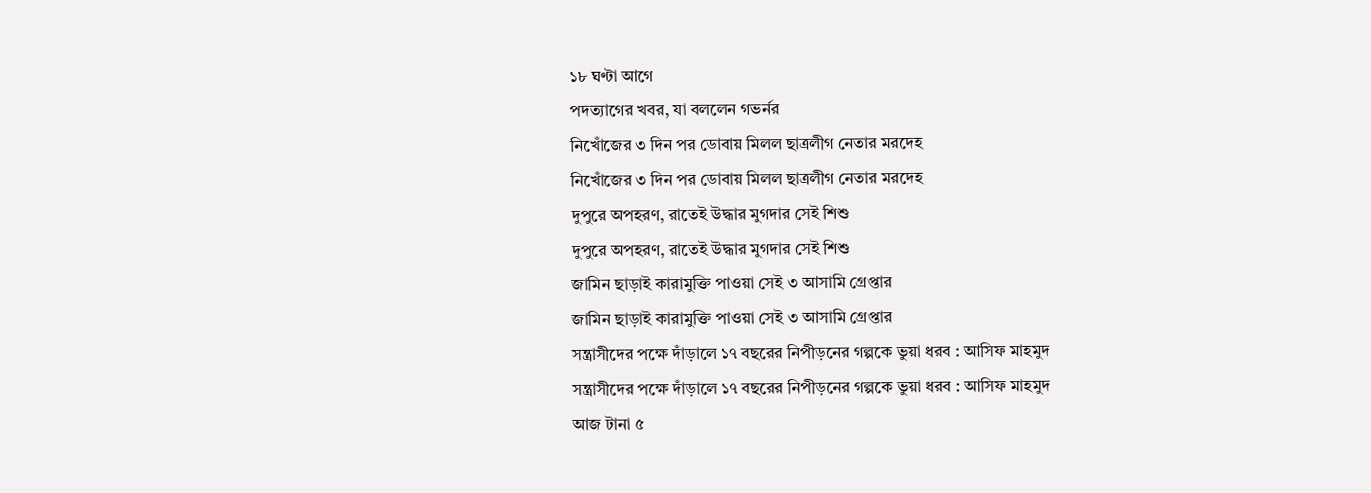১৮ ঘণ্টা আগে
পদত্যাগের খবর, যা বললেন গভর্নর
নিখোঁজের ৩ দিন পর ডোবায় মিলল ছাত্রলীগ নেতার মরদেহ
নিখোঁজের ৩ দিন পর ডোবায় মিলল ছাত্রলীগ নেতার মরদেহ
দুপুরে অপহরণ, রাতেই উদ্ধার মুগদার সেই শিশু
দুপুরে অপহরণ, রাতেই উদ্ধার মুগদার সেই শিশু
জামিন ছাড়াই কারামুক্তি পাওয়া সেই ৩ আসামি গ্রেপ্তার
জামিন ছাড়াই কারামুক্তি পাওয়া সেই ৩ আসামি গ্রেপ্তার
সন্ত্রাসীদের পক্ষে দাঁড়ালে ১৭ বছরের নিপীড়নের গল্পকে ভুয়া ধরব : আসিফ মাহমুদ
সন্ত্রাসীদের পক্ষে দাঁড়ালে ১৭ বছরের নিপীড়নের গল্পকে ভুয়া ধরব : আসিফ মাহমুদ
আজ টানা ৫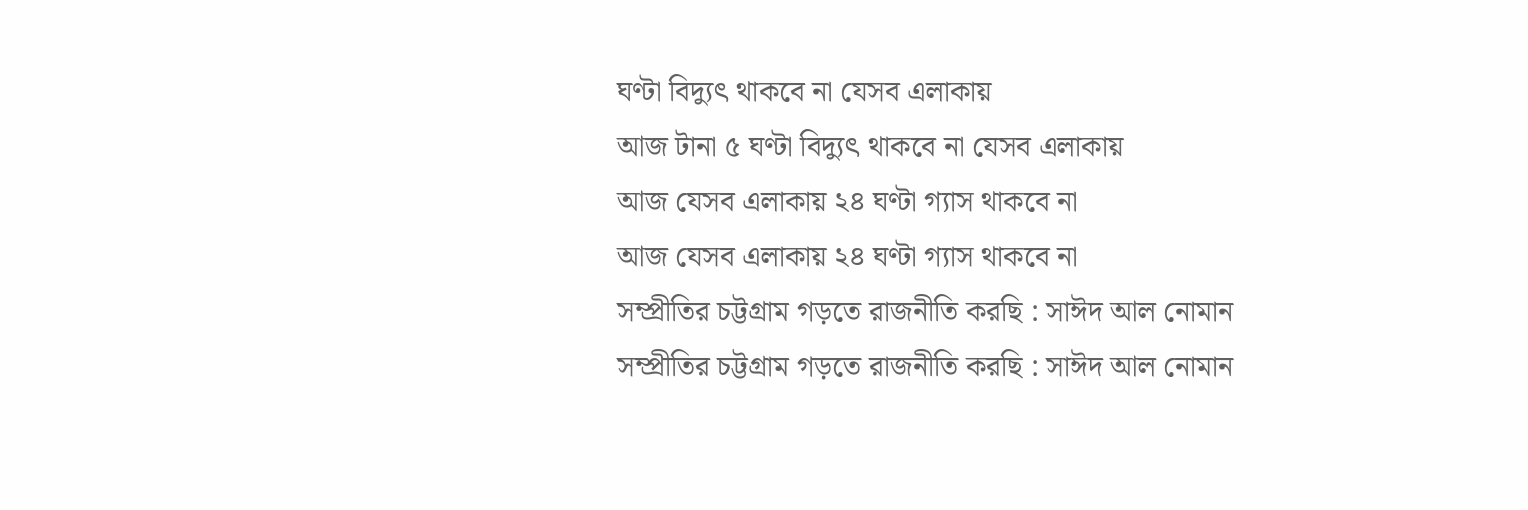ঘণ্টা বিদ্যুৎ থাকবে না যেসব এলাকায়
আজ টানা ৫ ঘণ্টা বিদ্যুৎ থাকবে না যেসব এলাকায়
আজ যেসব এলাকায় ২৪ ঘণ্টা গ্যাস থাকবে না
আজ যেসব এলাকায় ২৪ ঘণ্টা গ্যাস থাকবে না
সম্প্রীতির চট্টগ্রাম গড়তে রাজনীতি করছি : সাঈদ আল নোমান
সম্প্রীতির চট্টগ্রাম গড়তে রাজনীতি করছি : সাঈদ আল নোমান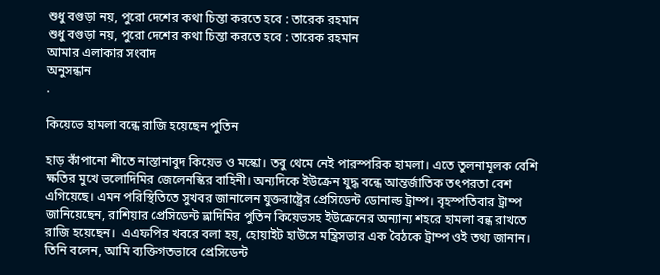শুধু বগুড়া নয়, পুরো দেশের কথা চিন্তা করতে হবে : তারেক রহমান
শুধু বগুড়া নয়, পুরো দেশের কথা চিন্তা করতে হবে : তারেক রহমান
আমার এলাকার সংবাদ
অনুসন্ধান
.

কিয়েভে হামলা বন্ধে রাজি হয়েছেন পুতিন

হাড় কাঁপানো শীতে নাস্তানাবুদ কিয়েভ ও মস্কো। তবু থেমে নেই পারস্পরিক হামলা। এতে তুলনামূলক বেশি ক্ষতির মুখে ভলোদিমির জেলেনস্কির বাহিনী। অন্যদিকে ইউক্রেন যুদ্ধ বন্ধে আন্তর্জাতিক তৎপরতা বেশ এগিয়েছে। এমন পরিস্থিতিতে সুখবর জানালেন যুক্তরাষ্ট্রের প্রেসিডেন্ট ডোনাল্ড ট্রাম্প। বৃহস্পতিবার ট্রাম্প জানিয়েছেন, রাশিয়ার প্রেসিডেন্ট ভ্লাদিমির পুতিন কিয়েভসহ ইউক্রেনের অন্যান্য শহরে হামলা বন্ধ রাখতে রাজি হয়েছেন।  এএফপির খবরে বলা হয়, হোয়াইট হাউসে মন্ত্রিসভার এক বৈঠকে ট্রাম্প ওই তথ্য জানান। তিনি বলেন, আমি ব্যক্তিগতভাবে প্রেসিডেন্ট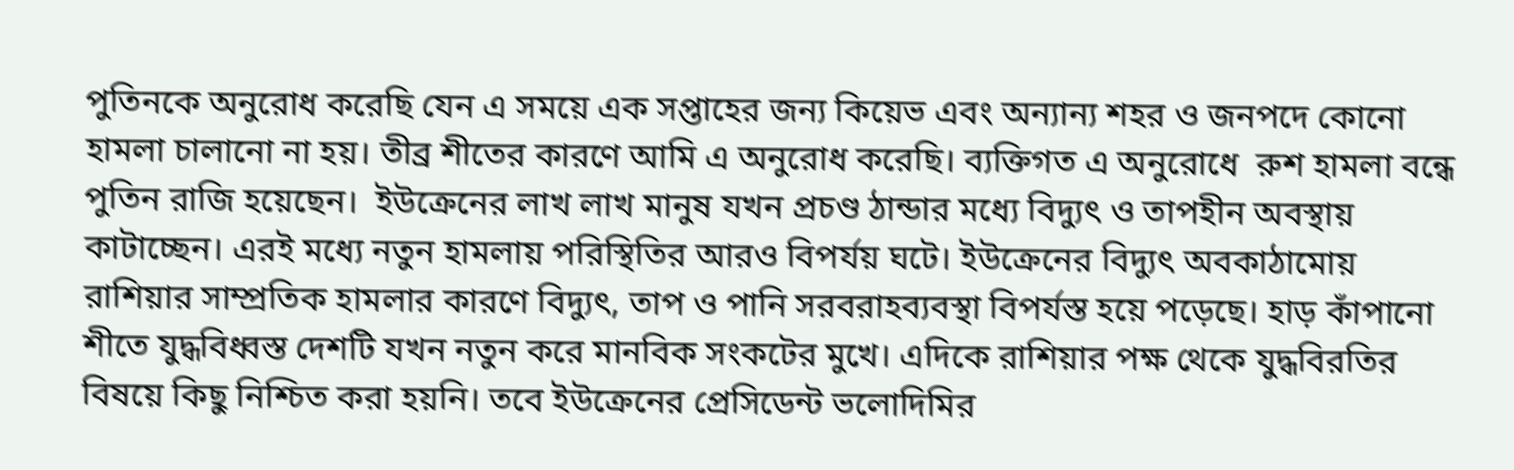পুতিনকে অনুরোধ করেছি যেন এ সময়ে এক সপ্তাহের জন্য কিয়েভ এবং অন্যান্য শহর ও জনপদে কোনো হামলা চালানো না হয়। তীব্র শীতের কারণে আমি এ অনুরোধ করেছি। ব্যক্তিগত এ অনুরোধে  রুশ হামলা বন্ধে পুতিন রাজি হয়েছেন।  ইউক্রেনের লাখ লাখ মানুষ যখন প্রচণ্ড ঠান্ডার মধ্যে বিদ্যুৎ ও তাপহীন অবস্থায় কাটাচ্ছেন। এরই মধ্যে নতুন হামলায় পরিস্থিতির আরও বিপর্যয় ঘটে। ইউক্রেনের বিদ্যুৎ অবকাঠামোয় রাশিয়ার সাম্প্রতিক হামলার কারণে বিদ্যুৎ, তাপ ও পানি সরবরাহব্যবস্থা বিপর্যস্ত হয়ে পড়েছে। হাড় কাঁপানো শীতে যুদ্ধবিধ্বস্ত দেশটি যখন নতুন করে মানবিক সংকটের মুখে। এদিকে রাশিয়ার পক্ষ থেকে যুদ্ধবিরতির বিষয়ে কিছু নিশ্চিত করা হয়নি। তবে ইউক্রেনের প্রেসিডেন্ট ভলোদিমির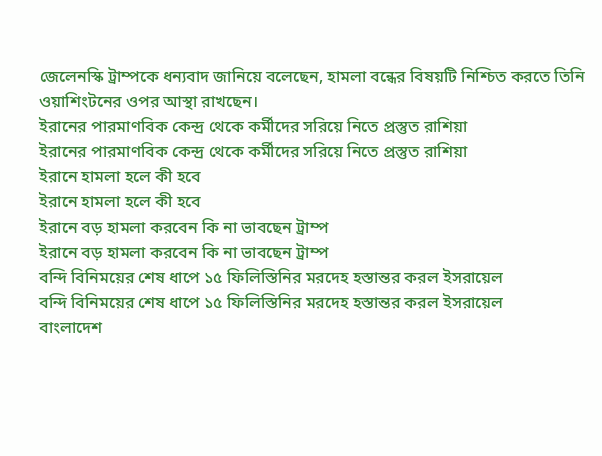জেলেনস্কি ট্রাম্পকে ধন্যবাদ জানিয়ে বলেছেন, হামলা বন্ধের বিষয়টি নিশ্চিত করতে তিনি ওয়াশিংটনের ওপর আস্থা রাখছেন।
ইরানের পারমাণবিক কেন্দ্র থেকে কর্মীদের সরিয়ে নিতে প্রস্তুত রাশিয়া
ইরানের পারমাণবিক কেন্দ্র থেকে কর্মীদের সরিয়ে নিতে প্রস্তুত রাশিয়া
ইরানে হামলা হলে কী হবে
ইরানে হামলা হলে কী হবে
ইরানে বড় হামলা করবেন কি না ভাবছেন ট্রাম্প
ইরানে বড় হামলা করবেন কি না ভাবছেন ট্রাম্প
বন্দি বিনিময়ের শেষ ধাপে ১৫ ফিলিস্তিনির মরদেহ হস্তান্তর করল ইসরায়েল
বন্দি বিনিময়ের শেষ ধাপে ১৫ ফিলিস্তিনির মরদেহ হস্তান্তর করল ইসরায়েল
বাংলাদেশ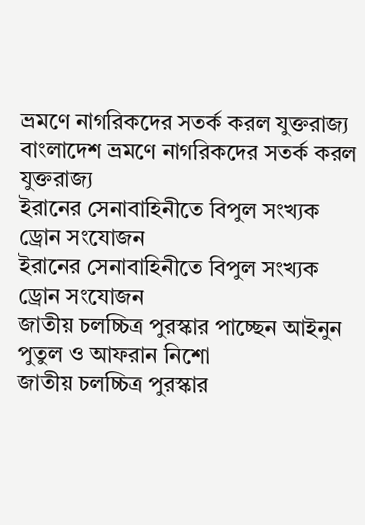ভ্রমণে নাগরিকদের সতর্ক করল যুক্তরাজ্য
বাংলাদেশ ভ্রমণে নাগরিকদের সতর্ক করল যুক্তরাজ্য
ইরানের সেনাবাহিনীতে বিপুল সংখ্যক ড্রোন সংযোজন
ইরানের সেনাবাহিনীতে বিপুল সংখ্যক ড্রোন সংযোজন
জাতীয় চলচ্চিত্র পুরস্কার পাচ্ছেন আইনুন পুতুল ও আফরান নিশো
জাতীয় চলচ্চিত্র পুরস্কার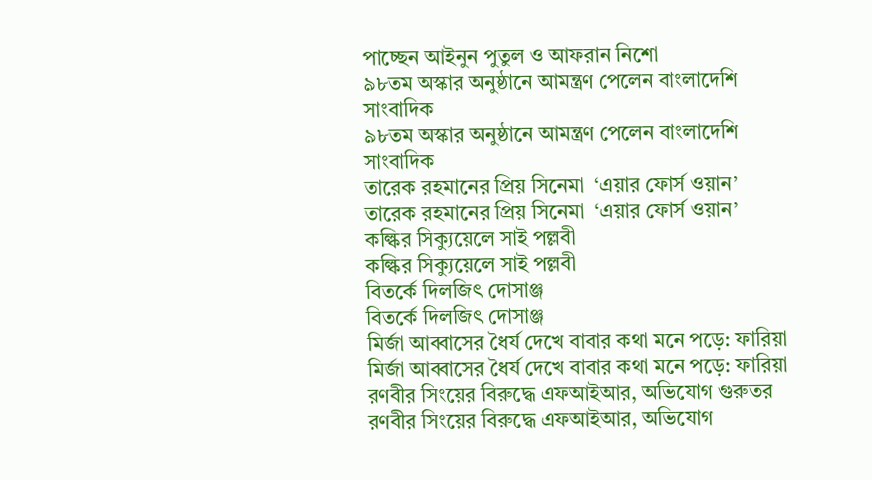পাচ্ছেন আইনুন পুতুল ও আফরান নিশো
৯৮তম অস্কার অনুষ্ঠানে আমন্ত্রণ পেলেন বাংলাদেশি সাংবাদিক
৯৮তম অস্কার অনুষ্ঠানে আমন্ত্রণ পেলেন বাংলাদেশি সাংবাদিক
তারেক রহমানের প্রিয় সিনেমা  ‘এয়ার ফোর্স ওয়ান’
তারেক রহমানের প্রিয় সিনেমা  ‘এয়ার ফোর্স ওয়ান’
কল্কির সিক্যুয়েলে সাই পল্লবী
কল্কির সিক্যুয়েলে সাই পল্লবী
বিতর্কে দিলজিৎ দোসাঞ্জ
বিতর্কে দিলজিৎ দোসাঞ্জ
মির্জা আব্বাসের ধৈর্য দেখে বাবার কথা মনে পড়ে: ফারিয়া
মির্জা আব্বাসের ধৈর্য দেখে বাবার কথা মনে পড়ে: ফারিয়া
রণবীর সিংয়ের বিরুদ্ধে এফআইআর, অভিযোগ গুরুতর
রণবীর সিংয়ের বিরুদ্ধে এফআইআর, অভিযোগ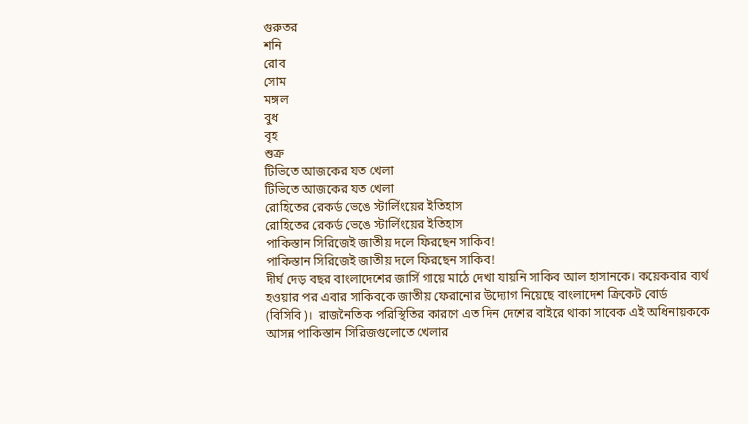গুরুতর
শনি
রোব
সোম
মঙ্গল
বুধ
বৃহ
শুক্র
টিভিতে আজকের যত খেলা
টিভিতে আজকের যত খেলা
রোহিতের রেকর্ড ভেঙে স্টার্লিংয়ের ইতিহাস
রোহিতের রেকর্ড ভেঙে স্টার্লিংয়ের ইতিহাস
পাকিস্তান সিরিজেই জাতীয় দলে ফিরছেন সাকিব!
পাকিস্তান সিরিজেই জাতীয় দলে ফিরছেন সাকিব!
দীর্ঘ দেড় বছর বাংলাদেশের জার্সি গায়ে মাঠে দেখা যায়নি সাকিব আল হাসানকে। কয়েকবার ব্যর্থ হওয়ার পর এবার সাকিবকে জাতীয় ফেরানোর উদ্যোগ নিয়েছে বাংলাদেশ ক্রিকেট বোর্ড (বিসিবি)।  রাজনৈতিক পরিস্থিতির কারণে এত দিন দেশের বাইরে থাকা সাবেক এই অধিনায়ককে আসন্ন পাকিস্তান সিরিজগুলোতে খেলার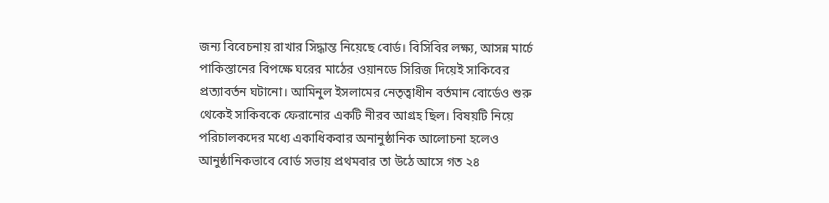জন্য বিবেচনায় রাখার সিদ্ধান্ত নিয়েছে বোর্ড। বিসিবির লক্ষ্য, আসন্ন মার্চে পাকিস্তানের বিপক্ষে ঘরের মাঠের ওয়ানডে সিরিজ দিয়েই সাকিবের প্রত্যাবর্তন ঘটানো। আমিনুল ইসলামের নেতৃত্বাধীন বর্তমান বোর্ডেও শুরু থেকেই সাকিবকে ফেরানোর একটি নীরব আগ্রহ ছিল। বিষয়টি নিয়ে পরিচালকদের মধ্যে একাধিকবার অনানুষ্ঠানিক আলোচনা হলেও আনুষ্ঠানিকভাবে বোর্ড সভায় প্রথমবার তা উঠে আসে গত ২৪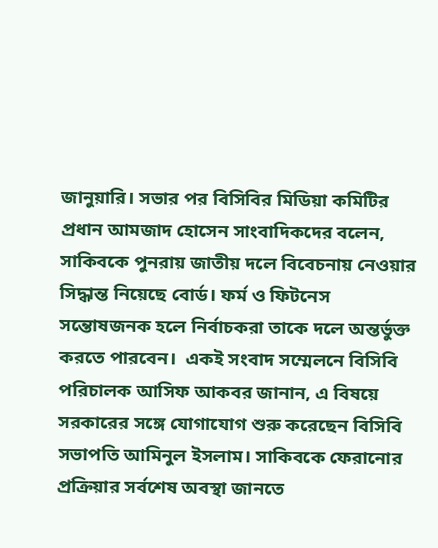জানুয়ারি। সভার পর বিসিবির মিডিয়া কমিটির প্রধান আমজাদ হোসেন সাংবাদিকদের বলেন, সাকিবকে পুনরায় জাতীয় দলে বিবেচনায় নেওয়ার সিদ্ধান্ত নিয়েছে বোর্ড। ফর্ম ও ফিটনেস সন্তোষজনক হলে নির্বাচকরা তাকে দলে অন্তর্ভুক্ত করতে পারবেন।  একই সংবাদ সম্মেলনে বিসিবি পরিচালক আসিফ আকবর জানান, এ বিষয়ে সরকারের সঙ্গে যোগাযোগ শুরু করেছেন বিসিবি সভাপতি আমিনুল ইসলাম। সাকিবকে ফেরানোর প্রক্রিয়ার সর্বশেষ অবস্থা জানতে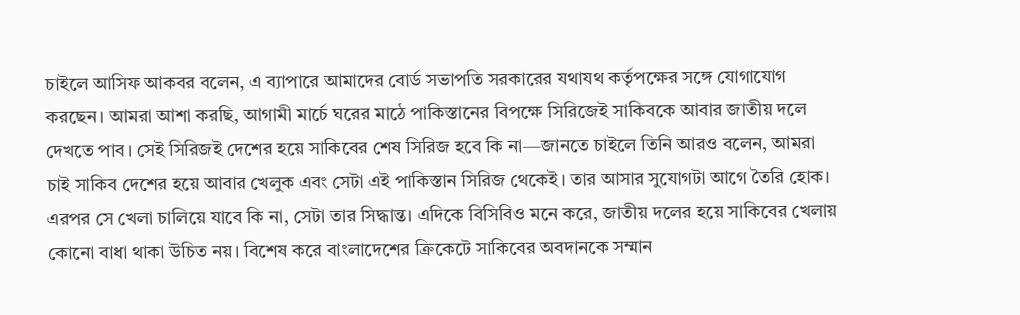চাইলে আসিফ আকবর বলেন, এ ব্যাপারে আমাদের বোর্ড সভাপতি সরকারের যথাযথ কর্তৃপক্ষের সঙ্গে যোগাযোগ করছেন। আমরা আশা করছি, আগামী মার্চে ঘরের মাঠে পাকিস্তানের বিপক্ষে সিরিজেই সাকিবকে আবার জাতীয় দলে দেখতে পাব। সেই সিরিজই দেশের হয়ে সাকিবের শেষ সিরিজ হবে কি না—জানতে চাইলে তিনি আরও বলেন, আমরা চাই সাকিব দেশের হয়ে আবার খেলুক এবং সেটা এই পাকিস্তান সিরিজ থেকেই। তার আসার সুযোগটা আগে তৈরি হোক। এরপর সে খেলা চালিয়ে যাবে কি না, সেটা তার সিদ্ধান্ত। এদিকে বিসিবিও মনে করে, জাতীয় দলের হয়ে সাকিবের খেলায় কোনো বাধা থাকা উচিত নয়। বিশেষ করে বাংলাদেশের ক্রিকেটে সাকিবের অবদানকে সম্মান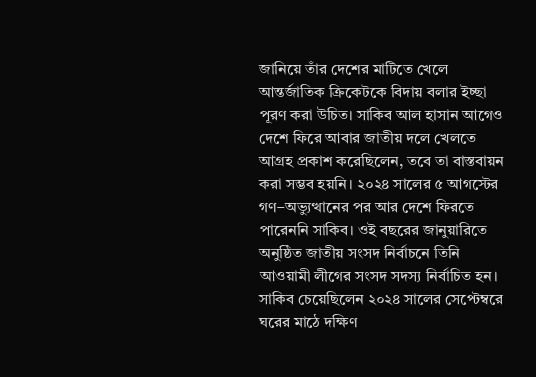জানিয়ে তাঁর দেশের মাটিতে খেলে আন্তর্জাতিক ক্রিকেটকে বিদায় বলার ইচ্ছা পূরণ করা উচিত। সাকিব আল হাসান আগেও দেশে ফিরে আবার জাতীয় দলে খেলতে আগ্রহ প্রকাশ করেছিলেন, তবে তা বাস্তবায়ন করা সম্ভব হয়নি। ২০২৪ সালের ৫ আগস্টের গণ–অভ্যুত্থানের পর আর দেশে ফিরতে পারেননি সাকিব। ওই বছরের জানুয়ারিতে অনুষ্ঠিত জাতীয় সংসদ নির্বাচনে তিনি আওয়ামী লীগের সংসদ সদস্য নির্বাচিত হন।  সাকিব চেয়েছিলেন ২০২৪ সালের সেপ্টেম্বরে ঘরের মাঠে দক্ষিণ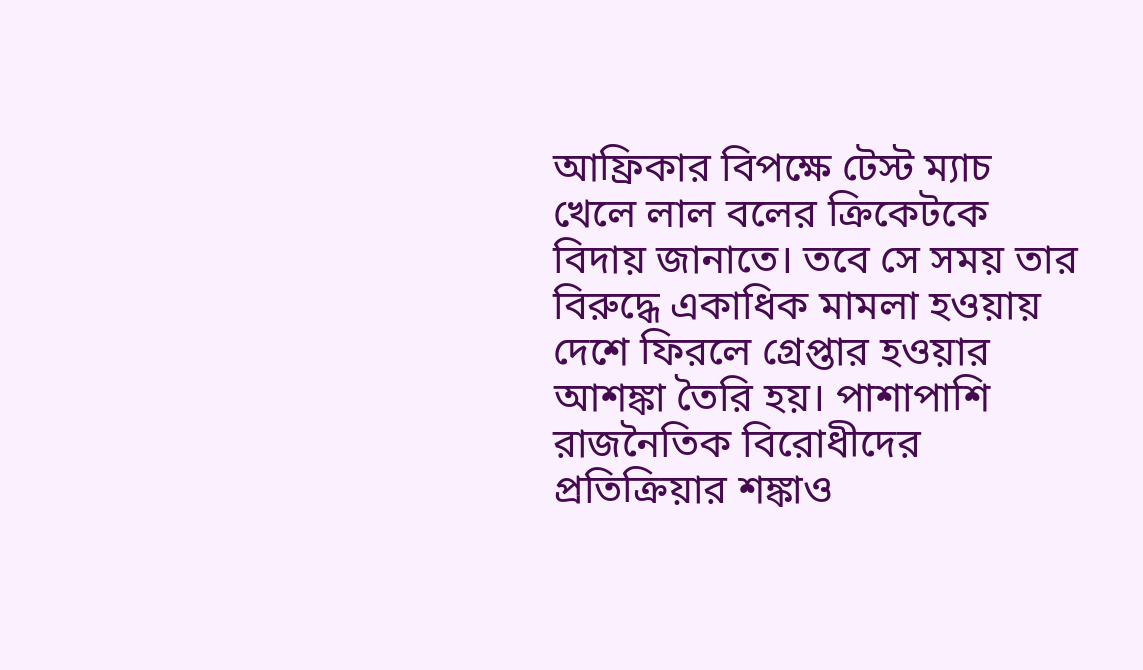আফ্রিকার বিপক্ষে টেস্ট ম্যাচ খেলে লাল বলের ক্রিকেটকে বিদায় জানাতে। তবে সে সময় তার বিরুদ্ধে একাধিক মামলা হওয়ায় দেশে ফিরলে গ্রেপ্তার হওয়ার আশঙ্কা তৈরি হয়। পাশাপাশি রাজনৈতিক বিরোধীদের প্রতিক্রিয়ার শঙ্কাও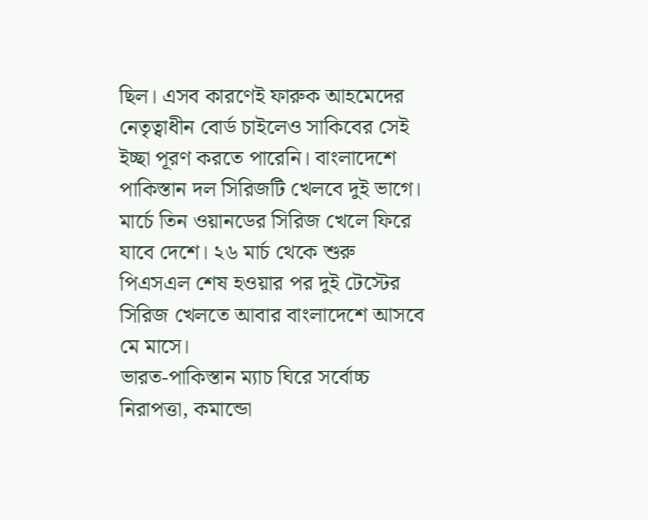ছিল। এসব কারণেই ফারুক আহমেদের নেতৃত্বাধীন বোর্ড চাইলেও সাকিবের সেই ইচ্ছা পূরণ করতে পারেনি। বাংলাদেশে পাকিস্তান দল সিরিজটি খেলবে দুই ভাগে। মার্চে তিন ওয়ানডের সিরিজ খেলে ফিরে যাবে দেশে। ২৬ মার্চ থেকে শুরু পিএসএল শেষ হওয়ার পর দুই টেস্টের সিরিজ খেলতে আবার বাংলাদেশে আসবে মে মাসে।
ভারত-পাকিস্তান ম্যাচ ঘিরে সর্বোচ্চ নিরাপত্তা, কমান্ডো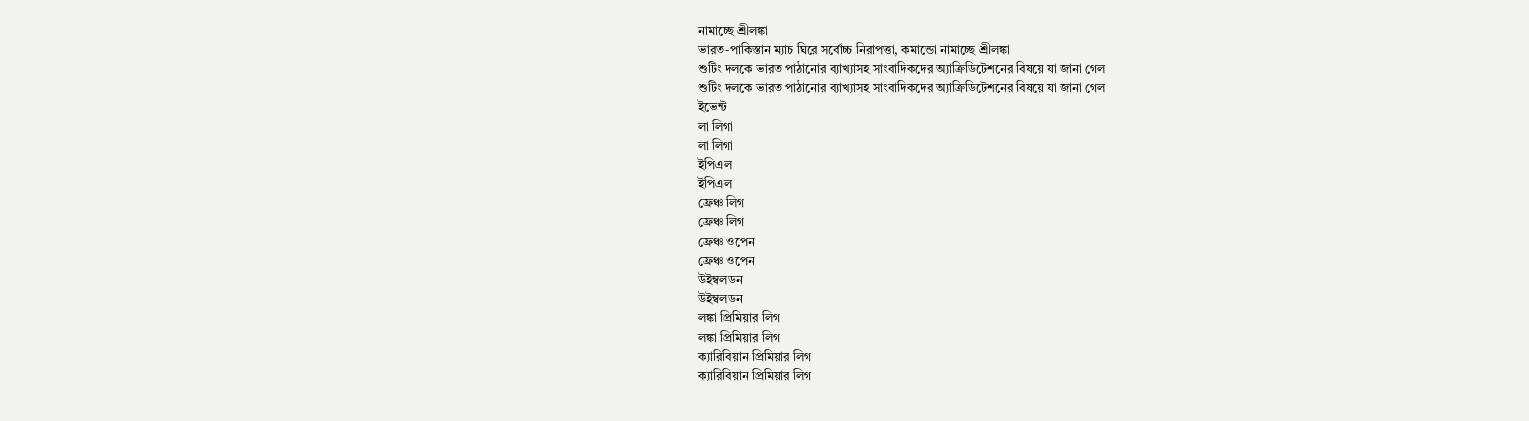নামাচ্ছে শ্রীলঙ্কা
ভারত-পাকিস্তান ম্যাচ ঘিরে সর্বোচ্চ নিরাপত্তা, কমান্ডো নামাচ্ছে শ্রীলঙ্কা
শুটিং দলকে ভারত পাঠানোর ব্যাখ্যাসহ সাংবাদিকদের অ্যাক্রিডিটেশনের বিষয়ে যা জানা গেল
শুটিং দলকে ভারত পাঠানোর ব্যাখ্যাসহ সাংবাদিকদের অ্যাক্রিডিটেশনের বিষয়ে যা জানা গেল
ইভেন্ট
লা লিগা
লা লিগা
ইপিএল
ইপিএল
ফ্রেঞ্চ লিগ
ফ্রেঞ্চ লিগ
ফ্রেঞ্চ ওপেন
ফ্রেঞ্চ ওপেন
উইম্বলডন
উইম্বলডন
লঙ্কা প্রিমিয়ার লিগ
লঙ্কা প্রিমিয়ার লিগ
ক্যারিবিয়ান প্রিমিয়ার লিগ
ক্যারিবিয়ান প্রিমিয়ার লিগ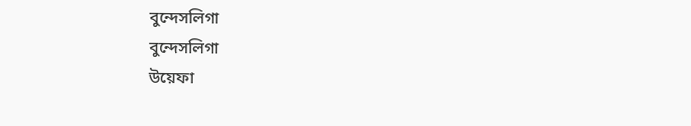বুন্দেসলিগা
বুন্দেসলিগা
উয়েফা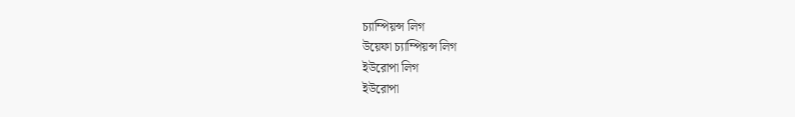চ্যাম্পিয়ন্স লিগ
উয়েফা চ্যাম্পিয়ন্স লিগ
ইউরোপা লিগ
ইউরোপা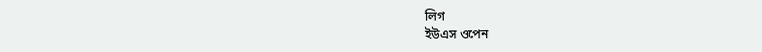লিগ
ইউএস ওপেন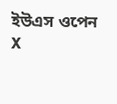ইউএস ওপেন
X